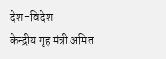देश-विदेश
केन्द्रीय गृह मंत्री अमित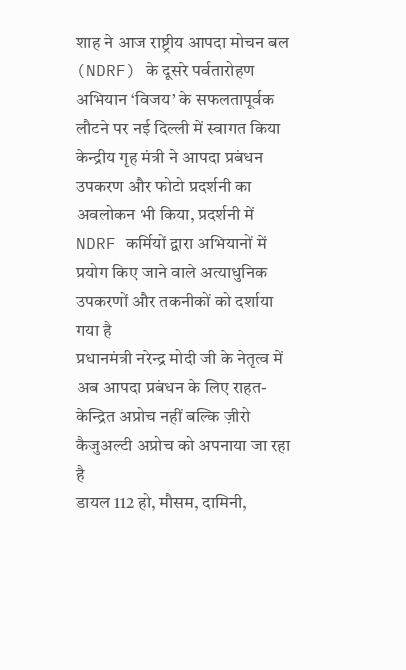शाह ने आज राष्ट्रीय आपदा मोचन बल (NDRF) के दूसरे पर्वतारोहण अभियान ‘विजय’ के सफलतापूर्वक लौटने पर नई दिल्ली में स्वागत किया
केन्द्रीय गृह मंत्री ने आपदा प्रबंधन उपकरण और फोटो प्रदर्शनी का अवलोकन भी किया, प्रदर्शनी में NDRF कर्मियों द्वारा अभियानों में प्रयोग किए जाने वाले अत्याधुनिक उपकरणों और तकनीकों को दर्शाया गया है
प्रधानमंत्री नरेन्द्र मोदी जी के नेतृत्व में अब आपदा प्रबंधन के लिए राहत-केन्द्रित अप्रोच नहीं बल्कि ज़ीरो कैजुअल्टी अप्रोच को अपनाया जा रहा है
डायल 112 हो, मौसम, दामिनी,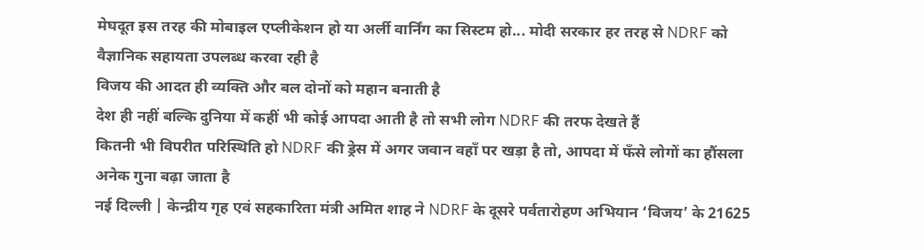मेघदूत इस तरह की मोबाइल एप्लीकेशन हो या अर्ली वार्निंग का सिस्टम हो... मोदी सरकार हर तरह से NDRF को वैज्ञानिक सहायता उपलब्ध करवा रही है
विजय की आदत ही व्यक्ति और बल दोनों को महान बनाती है
देश ही नहीं बल्कि दुनिया में कहीं भी कोई आपदा आती है तो सभी लोग NDRF की तरफ देखते हैं
कितनी भी विपरीत परिस्थिति हो NDRF की ड्रेस में अगर जवान वहाँ पर खड़ा है तो, आपदा में फँसे लोगों का हौंसला अनेक गुना बढ़ा जाता है
नई दिल्ली | केन्द्रीय गृह एवं सहकारिता मंत्री अमित शाह ने NDRF के दूसरे पर्वतारोहण अभियान ‘विजय’ के 21625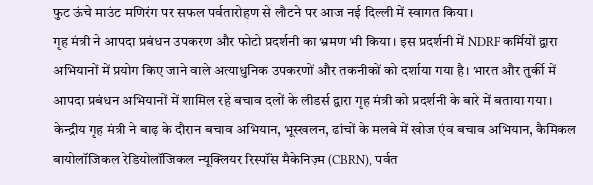फुट ऊंचे माउंट मणिरंग पर सफल पर्वतारोहण से लौटने पर आज नई दिल्ली में स्वागत किया।
गृह मंत्री ने आपदा प्रबंधन उपकरण और फोटो प्रदर्शनी का भ्रमण भी किया। इस प्रदर्शनी में NDRF कर्मियों द्वारा अभियानों में प्रयोग किए जाने वाले अत्याधुनिक उपकरणों और तकनीकों को दर्शाया गया है। भारत और तुर्की में आपदा प्रबंधन अभियानों में शामिल रहे बचाव दलों के लीडर्स द्वारा गृह मंत्री को प्रदर्शनी के बारे में बताया गया। केन्द्रीय गृह मंत्री ने बाढ़ के दौरान बचाव अभियान, भूस्खलन, ढांचों के मलबे में खोज एंव बचाव अभियान, कैमिकल बायोलॉजिकल रेडियोलॉजिकल न्यूक्लियर रिस्पॉंस मैकेनिज़्म (CBRN), पर्वत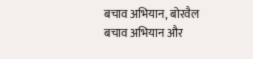बचाव अभियान, बोरवैल बचाव अभियान और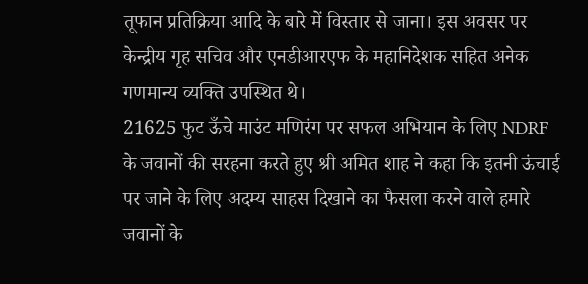तूफान प्रतिक्रिया आदि के बारे में विस्तार से जाना। इस अवसर पर केन्द्रीय गृह सचिव और एनडीआरएफ के महानिदेशक सहित अनेक गणमान्य व्यक्ति उपस्थित थे।
21625 फुट ऊँचे माउंट मणिरंग पर सफल अभियान के लिए NDRF के जवानों की सरहना करते हुए श्री अमित शाह ने कहा कि इतनी ऊंचाई पर जाने के लिए अदम्य साहस दिखाने का फैसला करने वाले हमारे जवानों के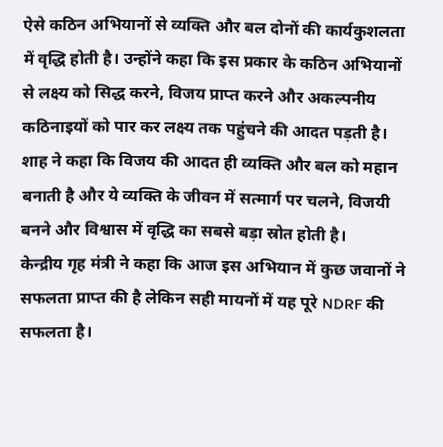ऐसे कठिन अभियानों से व्यक्ति और बल दोनों की कार्यकुशलता में वृद्धि होती है। उन्होंने कहा कि इस प्रकार के कठिन अभियानों से लक्ष्य को सिद्ध करने, विजय प्राप्त करने और अकल्पनीय कठिनाइयों को पार कर लक्ष्य तक पहुंचने की आदत पड़ती है। शाह ने कहा कि विजय की आदत ही व्यक्ति और बल को महान बनाती है और ये व्यक्ति के जीवन में सत्मार्ग पर चलने, विजयी बनने और विश्वास में वृद्धि का सबसे बड़ा स्रोत होती है।
केन्द्रीय गृह मंत्री ने कहा कि आज इस अभियान में कुछ जवानों ने सफलता प्राप्त की है लेकिन सही मायनों में यह पूरे NDRF की सफलता है।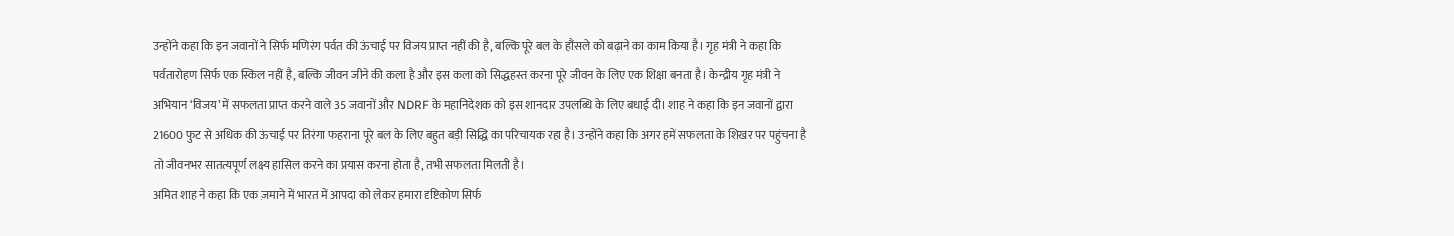उन्होंने कहा कि इन जवानों ने सिर्फ मणिरंग पर्वत की ऊंचाई पर विजय प्राप्त नहीं की है, बल्कि पूरे बल के हौंसले को बढ़ाने का काम किया है। गृह मंत्री ने कहा कि पर्वतारोहण सिर्फ एक स्किल नहीं है, बल्कि जीवन जीने की कला है और इस कला को सिद्धहस्त करना पूरे जीवन के लिए एक शिक्षा बनता है। केन्द्रीय गृह मंत्री ने अभियान ‘विजय’ में सफलता प्राप्त करने वाले 35 जवानों और NDRF के महानिदेशक को इस शानदार उपलब्धि के लिए बधाई दी। शाह ने कहा कि इन जवानों द्वारा 21600 फुट से अधिक की ऊंचाई पर तिरंगा फहराना पूरे बल के लिए बहुत बड़ी सिद्धि का परिचायक रहा है। उन्होंने कहा कि अगर हमें सफलता के शिखर पर पहुंचना है तो जीवनभर सातत्यपूर्ण लक्ष्य हासिल करने का प्रयास करना होता है, तभी सफलता मिलती है।
अमित शाह ने कहा कि एक ज़माने में भारत में आपदा को लेकर हमारा दृष्टिकोण सिर्फ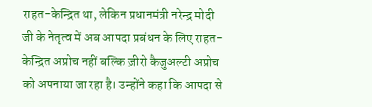राहत-केन्द्रित था, लेकिन प्रधानमंत्री नरेन्द्र मोदी जी के नेतृत्व में अब आपदा प्रबंधन के लिए राहत-केन्द्रित अप्रोच नहीं बल्कि ज़ीरो कैजुअल्टी अप्रोच को अपनाया जा रहा है। उन्होंने कहा कि आपदा से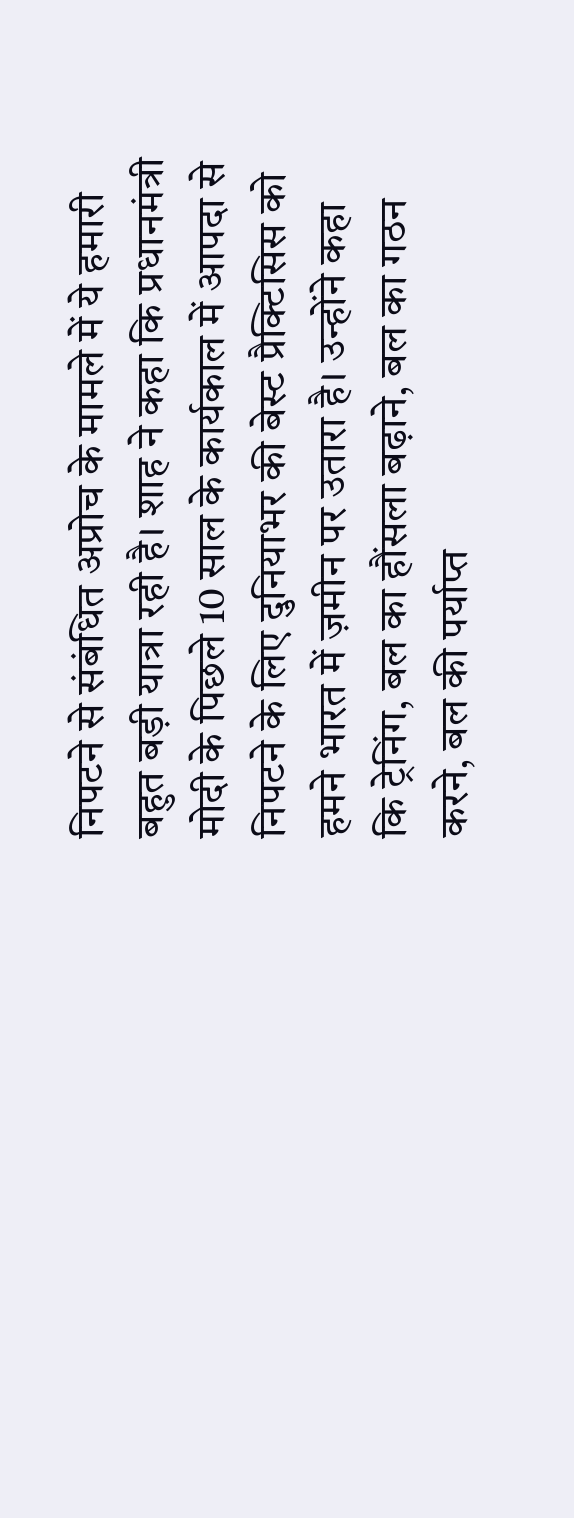निपटने से संबंधित अप्रोच के मामले में ये हमारी बहुत बड़ी यात्रा रही है। शाह ने कहा कि प्रधानमंत्री मोदी के पिछले 10 साल के कार्यकाल में आपदा से निपटने के लिए दुनियाभर की बेस्ट प्रैक्टिसिस को हमने भारत में ज़मीन पर उतारा है। उन्होंने कहा कि ट्रेनिंग, बल का हौंसला बढ़ाने, बल का गठन करने, बल की पर्याप्त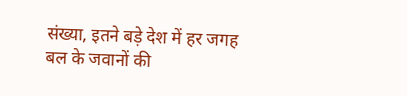संख्या, इतने बड़े देश में हर जगह बल के जवानों की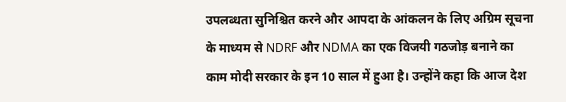उपलब्धता सुनिश्चित करने और आपदा के आंकलन के लिए अग्रिम सूचना के माध्यम से NDRF और NDMA का एक विजयी गठजोड़ बनाने का काम मोदी सरकार के इन 10 साल में हुआ है। उन्होंने कहा कि आज देश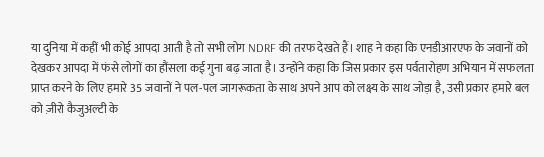या दुनिया में कहीं भी कोई आपदा आती है तो सभी लोग NDRF की तरफ देखते हैं। शाह ने कहा कि एनडीआरएफ के जवानों को देखकर आपदा में फंसे लोगों का हौंसला कई गुना बढ़ जाता है। उन्होंने कहा कि जिस प्रकार इस पर्वतारोहण अभियान में सफलता प्राप्त करने के लिए हमारे 35 जवानों ने पल-पल जागरूकता के साथ अपने आप को लक्ष्य के साथ जोड़ा है, उसी प्रकार हमारे बल को ज़ीरो कैजुअल्टी के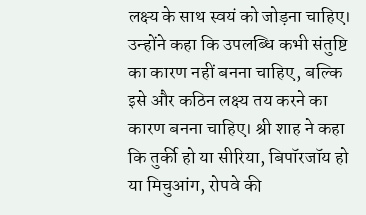लक्ष्य के साथ स्वयं को जोड़ना चाहिए। उन्होंने कहा कि उपलब्धि कभी संतुष्टि का कारण नहीं बनना चाहिए, बल्कि इसे और कठिन लक्ष्य तय करने का कारण बनना चाहिए। श्री शाह ने कहा कि तुर्की हो या सीरिया, बिपॉरजॉय हो या मिचुआंग, रोपवे की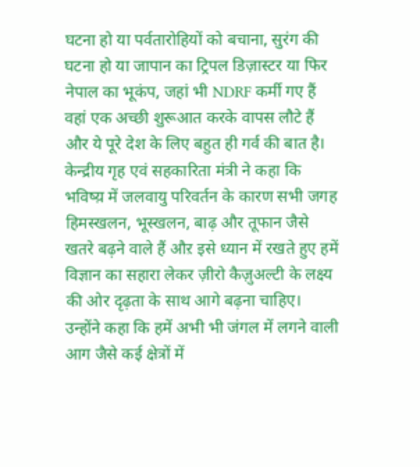घटना हो या पर्वतारोहियों को बचाना, सुरंग की घटना हो या जापान का ट्रिपल डिज़ास्टर या फिर नेपाल का भूकंप, जहां भी NDRF कर्मी गए हैं वहां एक अच्छी शुरूआत करके वापस लौटे हैं और ये पूरे देश के लिए बहुत ही गर्व की बात है।
केन्द्रीय गृह एवं सहकारिता मंत्री ने कहा कि भविष्य़ में जलवायु परिवर्तन के कारण सभी जगह हिमस्खलन, भूस्खलन, बाढ़ और तूफान जैसे खतरे बढ़ने वाले हैं औऱ इसे ध्यान में रखते हुए हमें विज्ञान का सहारा लेकर ज़ीरो कैज़ुअल्टी के लक्ष्य की ओर दृढ़ता के साथ आगे बढ़ना चाहिए। उन्होंने कहा कि हमें अभी भी जंगल में लगने वाली आग जैसे कई क्षेत्रों में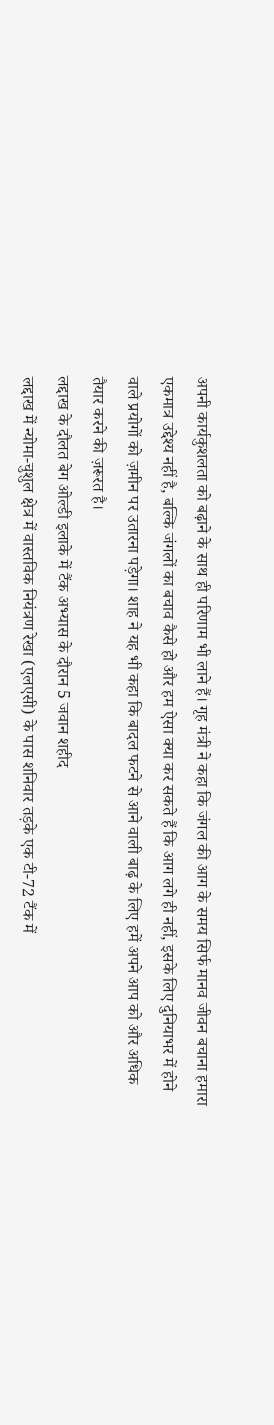अपनी कार्यकुशलता को बढ़ाने के साथ ही परिणाम भी लाने हैं। गृह मंत्री ने कहा कि जंगल की आग के समय सिर्फ मानव जीवन बचाना हमारा एकमात्र उद्देश्य नहीं है, बल्कि जंगलों का बचाव कैसे हो और हम ऐसा क्या कर सकते हैं कि आग लगे ही नहीं, इसके लिए दुनियाभर में होने वाले प्रयोगों को ज़मीन पर उतारना पड़ेगा। शाह ने यह भी कहा कि बादल फटने से आने वाली बाढ़ के लिए हमें अपने आप को और अधिक तैयार करने की ज़रूरत है।
लद्दाख के दौलत बेग ओल्डी इलाके में टैंक अभ्यास के दौरान 5 जवान शहीद
लद्दाख में न्योमा-चुशुल क्षेत्र में वास्तविक नियंत्रण रेखा (एलएसी) के पास शनिवार तड़के एक टी-72 टैंक में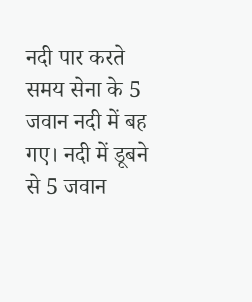नदी पार करते समय सेना के 5 जवान नदी में बह गए। नदी में डूबने से 5 जवान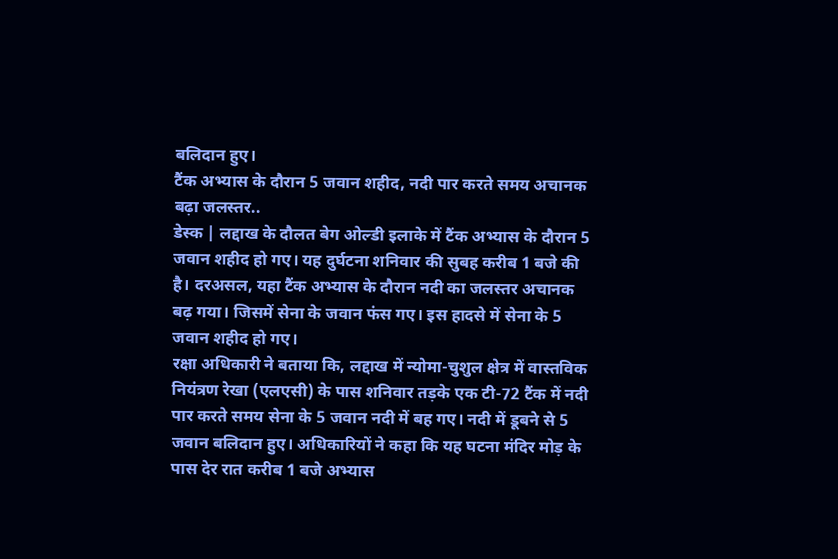बलिदान हुए।
टैंक अभ्यास के दौरान 5 जवान शहीद, नदी पार करते समय अचानक बढ़ा जलस्तर..
डेस्क | लद्दाख के दौलत बेग ओल्डी इलाके में टैंक अभ्यास के दौरान 5 जवान शहीद हो गए। यह दुर्घटना शनिवार की सुबह करीब 1 बजे की है। दरअसल, यहा टैंक अभ्यास के दौरान नदी का जलस्तर अचानक बढ़ गया। जिसमें सेना के जवान फंस गए। इस हादसे में सेना के 5 जवान शहीद हो गए।
रक्षा अधिकारी ने बताया कि, लद्दाख में न्योमा-चुशुल क्षेत्र में वास्तविक नियंत्रण रेखा (एलएसी) के पास शनिवार तड़के एक टी-72 टैंक में नदी पार करते समय सेना के 5 जवान नदी में बह गए। नदी में डूबने से 5 जवान बलिदान हुए। अधिकारियों ने कहा कि यह घटना मंदिर मोड़ के पास देर रात करीब 1 बजे अभ्यास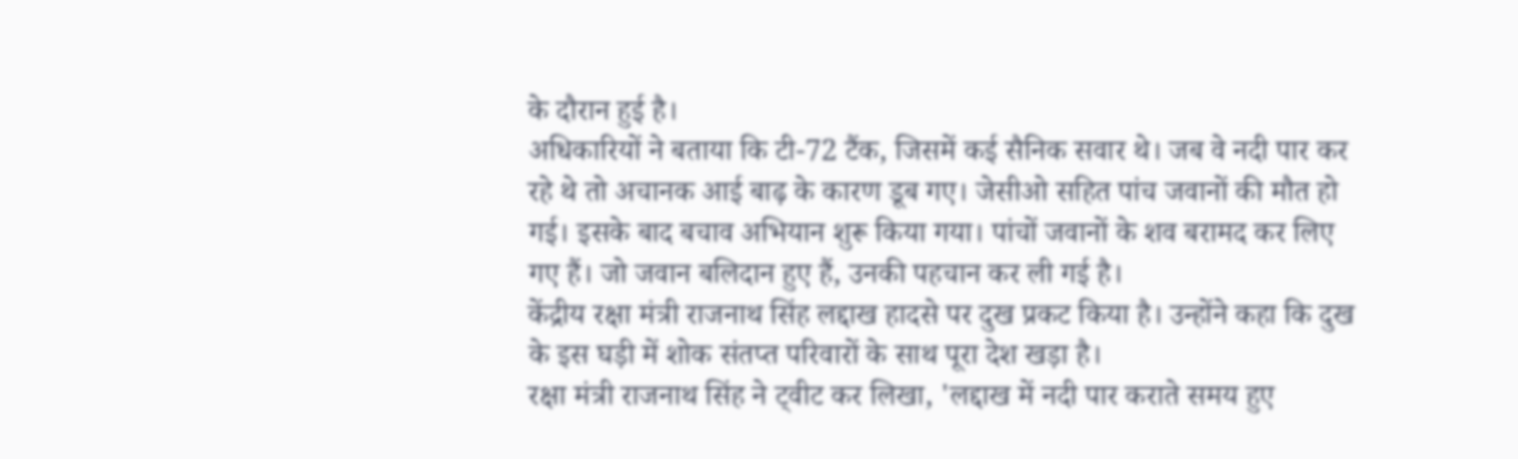के दौरान हुई है।
अधिकारियों ने बताया कि टी-72 टैंक, जिसमें कई सैनिक सवार थे। जब वे नदी पार कर रहे थे तो अचानक आई बाढ़ के कारण डूब गए। जेसीओ सहित पांच जवानों की मौत हो गई। इसके बाद बचाव अभियान शुरू किया गया। पांचों जवानों के शव बरामद कर लिए गए हैं। जो जवान बलिदान हुए हैं, उनकी पहचान कर ली गई है।
केंद्रीय रक्षा मंत्री राजनाथ सिंह लद्दाख हादसे पर दुख प्रकट किया है। उन्होंने कहा कि दुख के इस घड़ी में शोक संतप्त परिवारों के साथ पूरा देश खड़ा है।
रक्षा मंत्री राजनाथ सिंह ने ट्वीट कर लिखा, 'लद्दाख में नदी पार कराते समय हुए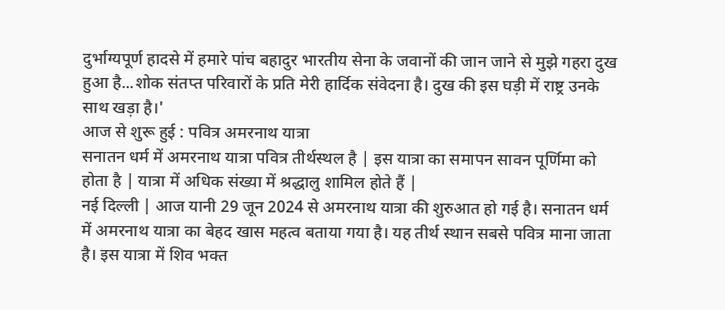दुर्भाग्यपूर्ण हादसे में हमारे पांच बहादुर भारतीय सेना के जवानों की जान जाने से मुझे गहरा दुख हुआ है...शोक संतप्त परिवारों के प्रति मेरी हार्दिक संवेदना है। दुख की इस घड़ी में राष्ट्र उनके साथ खड़ा है।'
आज से शुरू हुई : पवित्र अमरनाथ यात्रा
सनातन धर्म में अमरनाथ यात्रा पवित्र तीर्थस्थल है | इस यात्रा का समापन सावन पूर्णिमा को होता है | यात्रा में अधिक संख्या में श्रद्धालु शामिल होते हैं |
नई दिल्ली | आज यानी 29 जून 2024 से अमरनाथ यात्रा की शुरुआत हो गई है। सनातन धर्म में अमरनाथ यात्रा का बेहद खास महत्व बताया गया है। यह तीर्थ स्थान सबसे पवित्र माना जाता है। इस यात्रा में शिव भक्त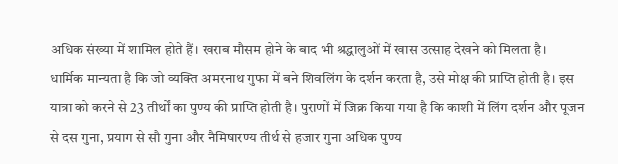अधिक संख्या में शामिल होते हैं। खराब मौसम होने के बाद भी श्रद्धालुओं में खास उत्साह देखने को मिलता है।
धार्मिक मान्यता है कि जो व्यक्ति अमरनाथ गुफा में बने शिवलिंग के दर्शन करता है, उसे मोक्ष की प्राप्ति होती है। इस यात्रा को करने से 23 तीर्थों का पुण्य की प्राप्ति होती है। पुराणों में जिक्र किया गया है कि काशी में लिंग दर्शन और पूजन से दस गुना, प्रयाग से सौ गुना और नैमिषारण्य तीर्थ से हजार गुना अधिक पुण्य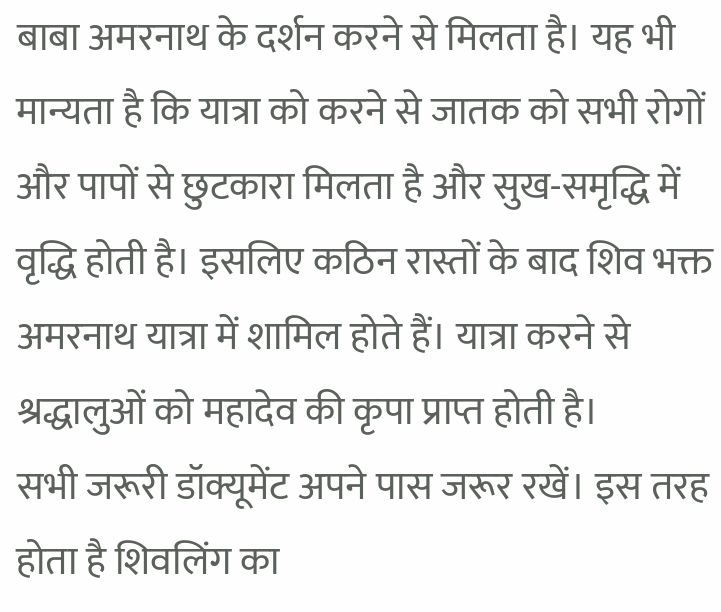बाबा अमरनाथ के दर्शन करने से मिलता है। यह भी मान्यता है कि यात्रा को करने से जातक को सभी रोगों और पापों से छुटकारा मिलता है और सुख-समृद्धि में वृद्धि होती है। इसलिए कठिन रास्तों के बाद शिव भक्त अमरनाथ यात्रा में शामिल होते हैं। यात्रा करने से श्रद्धालुओं को महादेव की कृपा प्राप्त होती है।
सभी जरूरी डॉक्यूमेंट अपने पास जरूर रखें। इस तरह होता है शिवलिंग का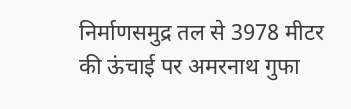निर्माणसमुद्र तल से 3978 मीटर की ऊंचाई पर अमरनाथ गुफा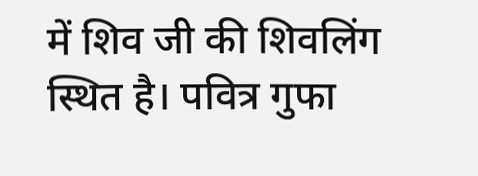में शिव जी की शिवलिंग स्थित है। पवित्र गुफा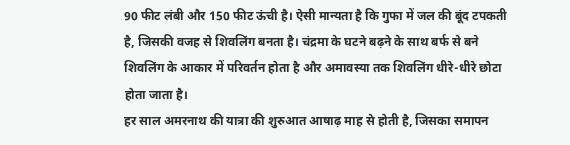90 फीट लंबी और 150 फीट ऊंची है। ऐसी मान्यता है कि गुफा में जल की बूंद टपकती है, जिसकी वजह से शिवलिंग बनता है। चंद्रमा के घटने बढ़ने के साथ बर्फ से बने शिवलिंग के आकार में परिवर्तन होता है और अमावस्या तक शिवलिंग धीरे-धीरे छोटा होता जाता है।
हर साल अमरनाथ की यात्रा की शुरुआत आषाढ़ माह से होती है, जिसका समापन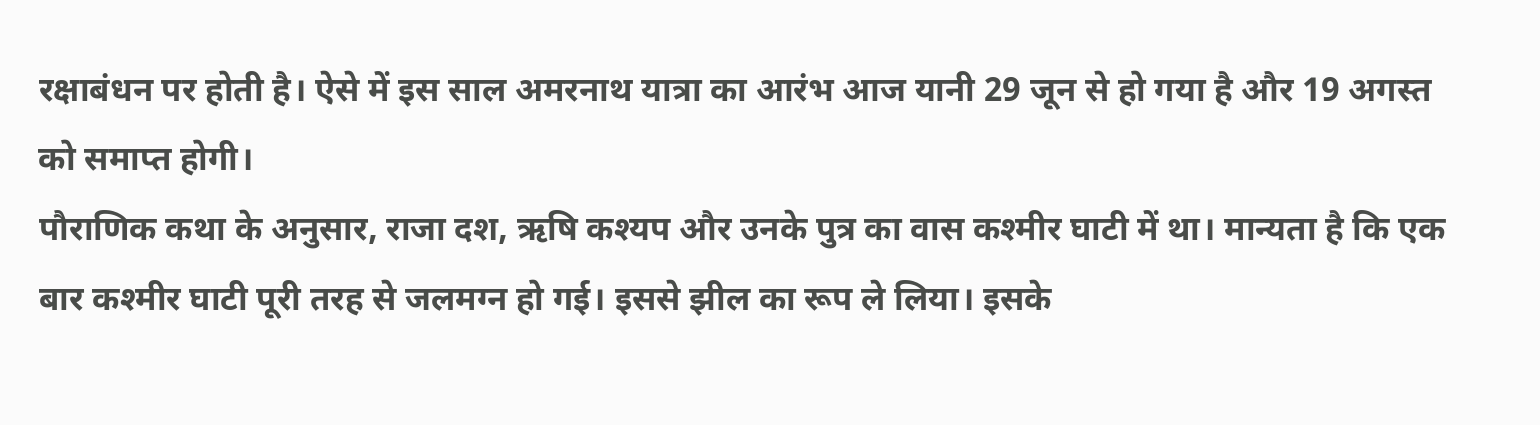रक्षाबंधन पर होती है। ऐसे में इस साल अमरनाथ यात्रा का आरंभ आज यानी 29 जून से हो गया है और 19 अगस्त को समाप्त होगी।
पौराणिक कथा के अनुसार, राजा दश, ऋषि कश्यप और उनके पुत्र का वास कश्मीर घाटी में था। मान्यता है कि एक बार कश्मीर घाटी पूरी तरह से जलमग्न हो गई। इससे झील का रूप ले लिया। इसके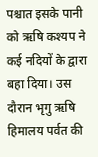पश्चात इसके पानी को ऋषि कश्यप ने कई नदियों के द्वारा बहा दिया। उस दौरान भृगु ऋषि हिमालय पर्वत की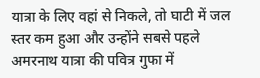यात्रा के लिए वहां से निकले, तो घाटी में जल स्तर कम हुआ और उन्होंने सबसे पहले अमरनाथ यात्रा की पवित्र गुफा में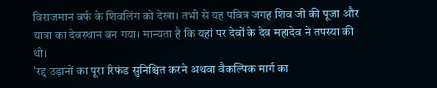विराजमान बर्फ के शिवलिंग को देखा। तभी से यह पवित्र जगह शिव जी की पूजा और यात्रा का देवस्थान बन गया। मान्यता है कि यहां पर देवों के देव महादेव ने तपस्या की थी।
'रद्द उड़ानों का पूरा रिफंड सुनिश्चित करने अथवा वैकल्पिक मार्ग का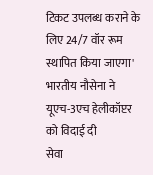टिकट उपलब्ध कराने के लिए 24/7 वॉर रूम स्थापित किया जाएगा'
भारतीय नौसेना ने यूएच-3एच हेलीकॉप्टर को विदाई दी
सेवा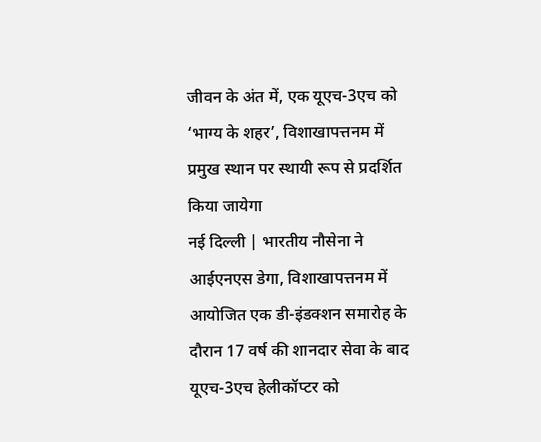जीवन के अंत में, एक यूएच-3एच को ‘भाग्य के शहर’, विशाखापत्तनम में प्रमुख स्थान पर स्थायी रूप से प्रदर्शित किया जायेगा
नई दिल्ली | भारतीय नौसेना ने आईएनएस डेगा, विशाखापत्तनम में आयोजित एक डी-इंडक्शन समारोह के दौरान 17 वर्ष की शानदार सेवा के बाद यूएच-3एच हेलीकॉप्टर को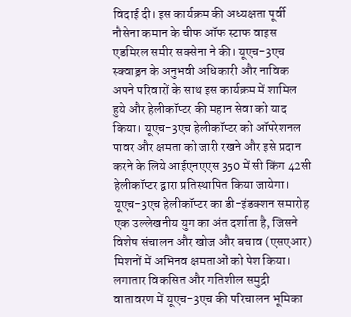विदाई दी। इस कार्यक्रम की अध्यक्षता पूर्वी नौसेना कमान के चीफ ऑफ स्टाफ वाइस एडमिरल समीर सक्सेना ने की। यूएच-3एच स्क्वाड्रन के अनुभवी अधिकारी और नाविक अपने परिवारों के साथ इस कार्यक्रम में शामिल हुये और हेलीकॉप्टर की महान सेवा को याद किया। यूएच-3एच हेलीकॉप्टर को ऑपरेशनल पावर और क्षमता को जारी रखने और इसे प्रदान करने के लिये आईएनएएस 350 में सी किंग 42सी हेलीकॉप्टर द्वारा प्रतिस्थापित किया जायेगा।
यूएच-3एच हेलीकॉप्टर का डी-इंडक्शन समारोह एक उल्लेखनीय युग का अंत दर्शाता है, जिसने विशेष संचालन और खोज और बचाव (एसएआर) मिशनों में अभिनव क्षमताओं को पेश किया। लगातार विकसित और गतिशील समुद्री वातावरण में यूएच-3एच की परिचालन भूमिका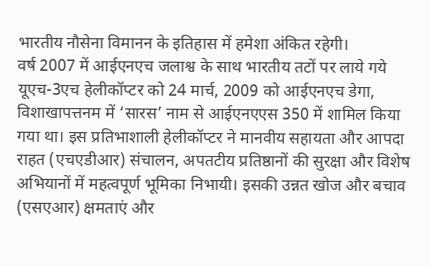भारतीय नौसेना विमानन के इतिहास में हमेशा अंकित रहेगी।
वर्ष 2007 में आईएनएच जलाश्व के साथ भारतीय तटों पर लाये गये यूएच-3एच हेलीकॉप्टर को 24 मार्च, 2009 को आईएनएच डेगा, विशाखापत्तनम में ‘सारस’ नाम से आईएनएएस 350 में शामिल किया गया था। इस प्रतिभाशाली हेलीकॉप्टर ने मानवीय सहायता और आपदा राहत (एचएडीआर) संचालन, अपतटीय प्रतिष्ठानों की सुरक्षा और विशेष अभियानों में महत्वपूर्ण भूमिका निभायी। इसकी उन्नत खोज और बचाव (एसएआर) क्षमताएं और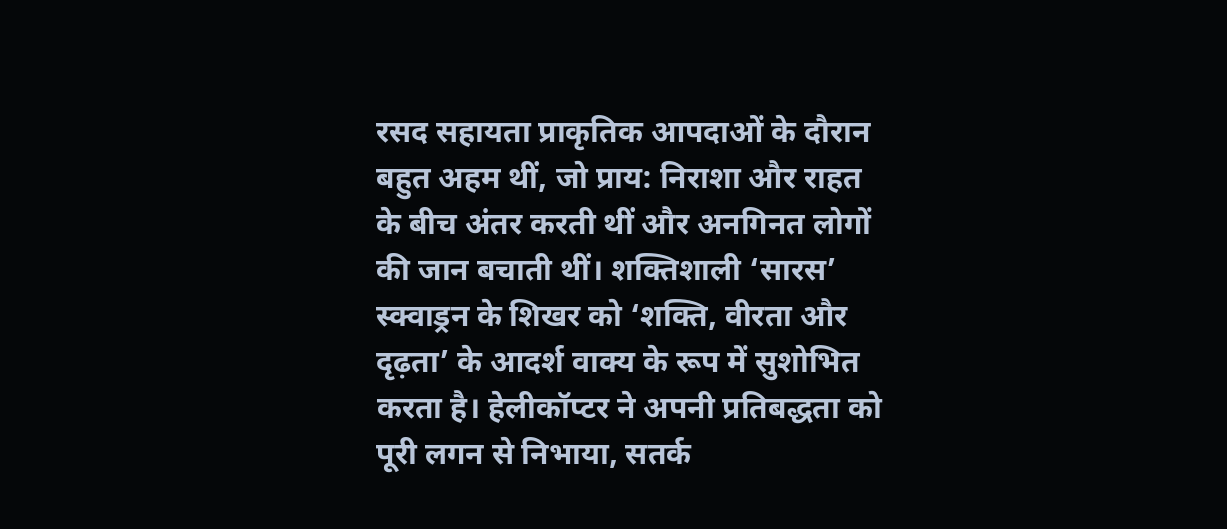रसद सहायता प्राकृतिक आपदाओं के दौरान बहुत अहम थीं, जो प्राय: निराशा और राहत के बीच अंतर करती थीं और अनगिनत लोगों की जान बचाती थीं। शक्तिशाली ‘सारस’ स्क्वाड्रन के शिखर को ‘शक्ति, वीरता और दृढ़ता’ के आदर्श वाक्य के रूप में सुशोभित करता है। हेलीकॉप्टर ने अपनी प्रतिबद्धता को पूरी लगन से निभाया, सतर्क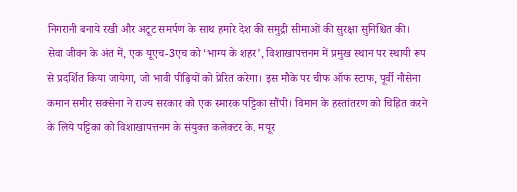निगरानी बनाये रखी और अटूट समर्पण के साथ हमारे देश की समुद्री सीमाओं की सुरक्षा सुनिश्चित की।
सेवा जीवन के अंत में, एक यूएच-3एच को ‘भाग्य के शहर’, विशाखापत्तनम में प्रमुख स्थान पर स्थायी रूप से प्रदर्शित किया जायेगा, जो भावी पीढ़ियों को प्रेरित करेगा। इस मौके पर चीफ ऑफ स्टाफ, पूर्वी नौसेना कमान समीर सक्सेना ने राज्य सरकार को एक स्मारक पट्टिका सौंपी। विमान के हस्तांतरण को चिह्नित करने के लिये पट्टिका को विशाखापत्तनम के संयुक्त कलेक्टर के. मयूर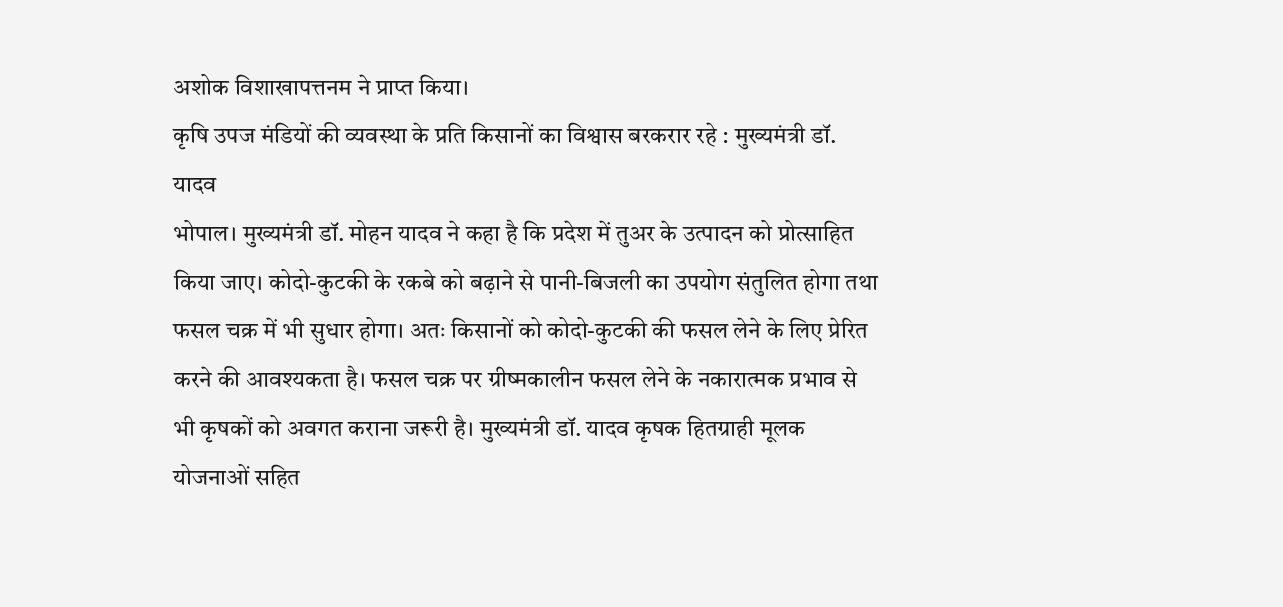अशोक विशाखापत्तनम ने प्राप्त किया।
कृषि उपज मंडियों की व्यवस्था के प्रति किसानों का विश्वास बरकरार रहे : मुख्यमंत्री डॉ. यादव
भोपाल। मुख्यमंत्री डॉ. मोहन यादव ने कहा है कि प्रदेश में तुअर के उत्पादन को प्रोत्साहित किया जाए। कोदो-कुटकी के रकबे को बढ़ाने से पानी-बिजली का उपयोग संतुलित होगा तथा फसल चक्र में भी सुधार होगा। अतः किसानों को कोदो-कुटकी की फसल लेने के लिए प्रेरित करने की आवश्यकता है। फसल चक्र पर ग्रीष्मकालीन फसल लेने के नकारात्मक प्रभाव से भी कृषकों को अवगत कराना जरूरी है। मुख्यमंत्री डॉ. यादव कृषक हितग्राही मूलक योजनाओं सहित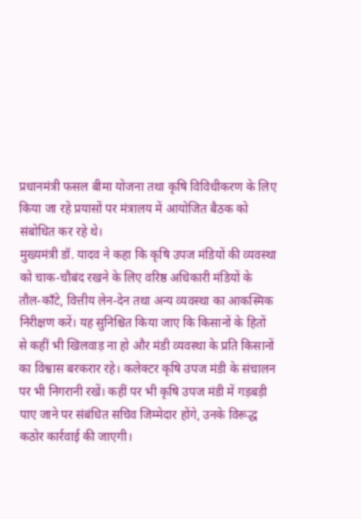प्रधानमंत्री फसल बीमा योजना तथा कृषि विविधीकरण के लिए किया जा रहे प्रयासों पर मंत्रालय में आयोजित बैठक को संबोधित कर रहे थे।
मुख्यमंत्री डॉ. यादव ने कहा कि कृषि उपज मंडियों की व्यवस्था को चाक-चौबंद रखने के लिए वरिष्ठ अधिकारी मंडियों के तौल-काँटे, वित्तीय लेन-देन तथा अन्य व्यवस्था का आकस्मिक निरीक्षण करें। यह सुनिश्चित किया जाए कि किसानों के हितों से कहीं भी खिलवाड़ ना हो और मंडी व्यवस्था के प्रति किसानों का विश्वास बरकरार रहे। कलेक्टर कृषि उपज मंडी के संचालन पर भी निगरानी रखें। कहीं पर भी कृषि उपज मंडी में गड़बड़ी पाए जाने पर संबंधित सचिव जिम्मेदार होंगे, उनके विरूद्ध कठोर कार्रवाई की जाएगी।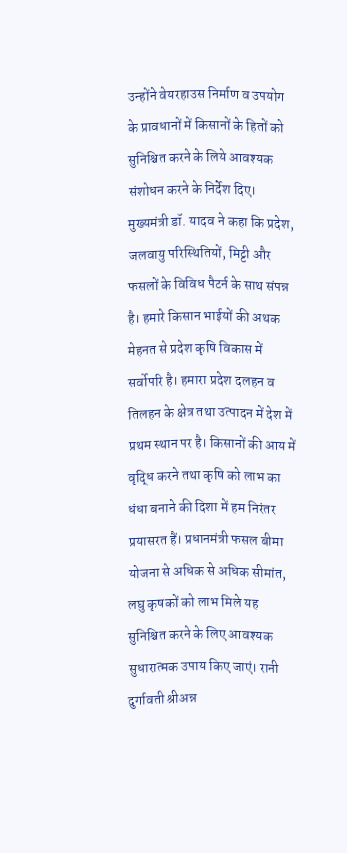उन्होंने वेयरहाउस निर्माण व उपयोग के प्रावधानों में किसानों के हितों को सुनिश्चित करने के लिये आवश्यक संशोधन करने के निर्देश दिए।
मुख्यमंत्री डॉ. यादव ने कहा कि प्रदेश, जलवायु परिस्थितियों, मिट्टी और फसलों के विविध पैटर्न के साथ संपन्न है। हमारे किसान भाईयों की अथक मेहनत से प्रदेश कृषि विकास में सर्वोपरि है। हमारा प्रदेश दलहन व तिलहन के क्षेत्र तथा उत्पादन में देश में प्रथम स्थान पर है। किसानों की आय में वृद्धि करने तथा कृषि को लाभ का धंधा बनाने की दिशा में हम निरंतर प्रयासरत हैं। प्रधानमंत्री फसल बीमा योजना से अधिक से अधिक सीमांत, लघु कृषकों को लाभ मिले यह सुनिश्चित करने के लिए आवश्यक सुधारात्मक उपाय किए जाएं। रानी दुर्गावती श्रीअन्न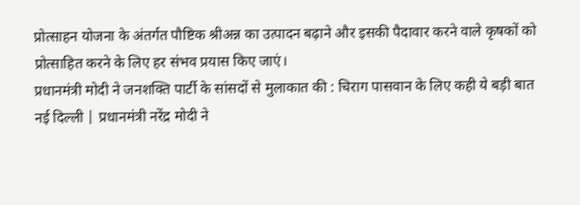प्रोत्साहन योजना के अंतर्गत पौष्टिक श्रीअन्न का उत्पादन बढ़ाने और इसकी पैदावार करने वाले कृषकों को प्रोत्साहित करने के लिए हर संभव प्रयास किए जाएं।
प्रधानमंत्री मोदी ने जनशक्ति पार्टी के सांसदों से मुलाकात की : चिराग पासवान के लिए कही ये बड़ी बात
नई दिल्ली | प्रधानमंत्री नरेंद्र मोदी ने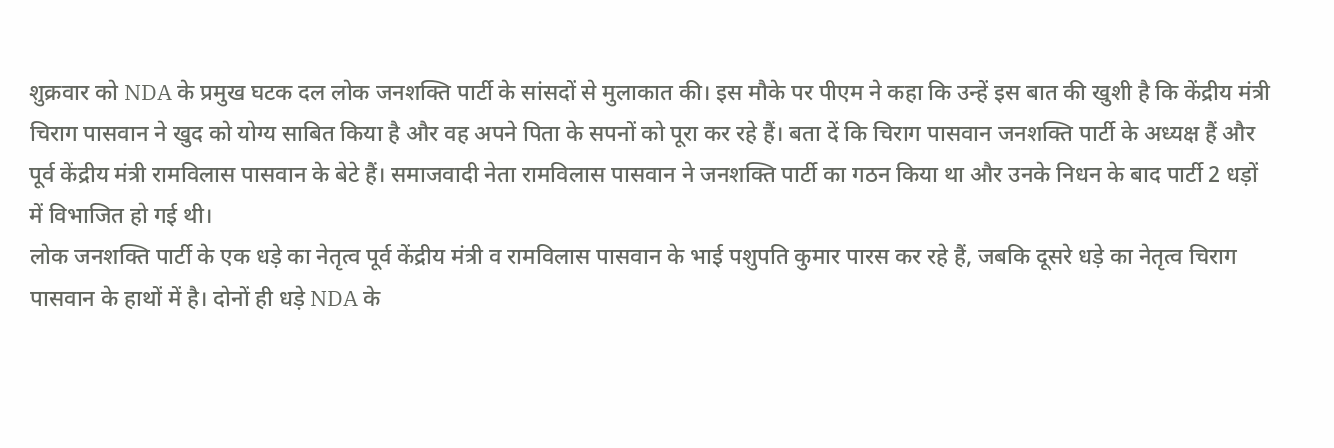शुक्रवार को NDA के प्रमुख घटक दल लोक जनशक्ति पार्टी के सांसदों से मुलाकात की। इस मौके पर पीएम ने कहा कि उन्हें इस बात की खुशी है कि केंद्रीय मंत्री चिराग पासवान ने खुद को योग्य साबित किया है और वह अपने पिता के सपनों को पूरा कर रहे हैं। बता दें कि चिराग पासवान जनशक्ति पार्टी के अध्यक्ष हैं और पूर्व केंद्रीय मंत्री रामविलास पासवान के बेटे हैं। समाजवादी नेता रामविलास पासवान ने जनशक्ति पार्टी का गठन किया था और उनके निधन के बाद पार्टी 2 धड़ों में विभाजित हो गई थी।
लोक जनशक्ति पार्टी के एक धड़े का नेतृत्व पूर्व केंद्रीय मंत्री व रामविलास पासवान के भाई पशुपति कुमार पारस कर रहे हैं, जबकि दूसरे धड़े का नेतृत्व चिराग पासवान के हाथों में है। दोनों ही धड़े NDA के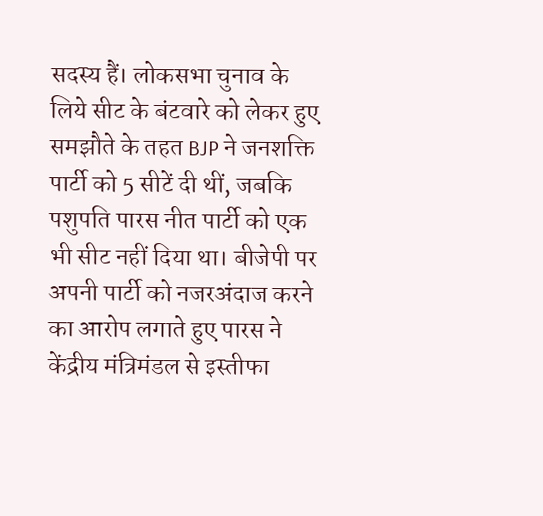सदस्य हैं। लोकसभा चुनाव के लिये सीट के बंटवारे को लेकर हुए समझौते के तहत BJP ने जनशक्ति पार्टी को 5 सीटें दी थीं, जबकि पशुपति पारस नीत पार्टी को एक भी सीट नहीं दिया था। बीजेपी पर अपनी पार्टी को नजरअंदाज करने का आरोप लगाते हुए पारस ने केंद्रीय मंत्रिमंडल से इस्तीफा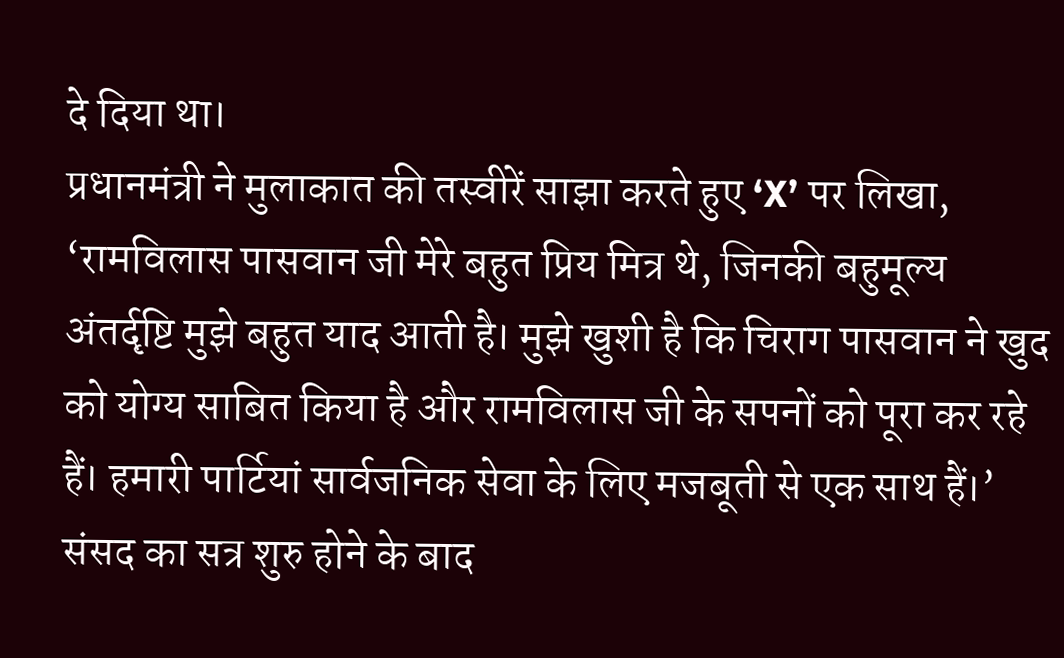दे दिया था।
प्रधानमंत्री ने मुलाकात की तस्वीरें साझा करते हुए ‘X’ पर लिखा, ‘रामविलास पासवान जी मेरे बहुत प्रिय मित्र थे, जिनकी बहुमूल्य अंतर्दृष्टि मुझे बहुत याद आती है। मुझे खुशी है कि चिराग पासवान ने खुद को योग्य साबित किया है और रामविलास जी के सपनों को पूरा कर रहे हैं। हमारी पार्टियां सार्वजनिक सेवा के लिए मजबूती से एक साथ हैं।’ संसद का सत्र शुरु होने के बाद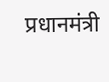प्रधानमंत्री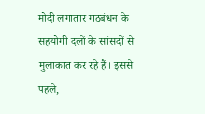मोदी लगातार गठबंधन के सहयोगी दलों के सांसदों से मुलाकात कर रहे हैं। इससे पहले,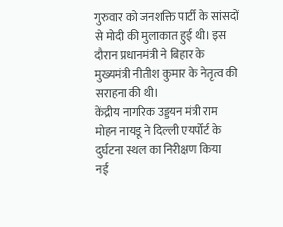गुरुवार को जनशक्ति पार्टी के सांसदों से मोदी की मुलाकात हुई थी। इस दौरान प्रधानमंत्री ने बिहार के मुख्यमंत्री नीतीश कुमार के नेतृत्व की सराहना की थी।
केंद्रीय नागरिक उड्डयन मंत्री राम मोहन नायडू ने दिल्ली एयर्पोर्ट के दुर्घटना स्थल का निरीक्षण किया
नई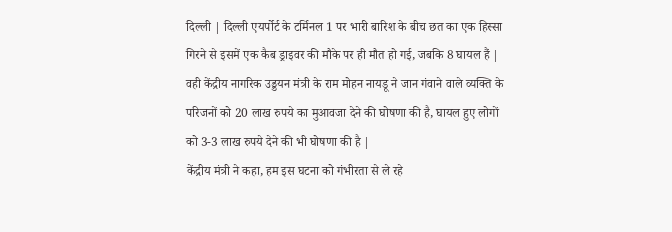दिल्ली | दिल्ली एयर्पोर्ट के टर्मिनल 1 पर भारी बारिश के बीच छत का एक हिस्सा गिरने से इसमें एक कैब ड्राइवर की मौके पर ही मौत हो गई, जबकि 8 घायल हैं | वही केंद्रीय नागरिक उड्डयन मंत्री के राम मोहन नायडू ने जान गंवाने वाले व्यक्ति के परिजनों को 20 लाख रुपये का मुआवजा देने की घोषणा की है, घायल हुए लोगों को 3-3 लाख रुपये देने की भी घोषणा की है |
केंद्रीय मंत्री ने कहा, हम इस घटना को गंभीरता से ले रहे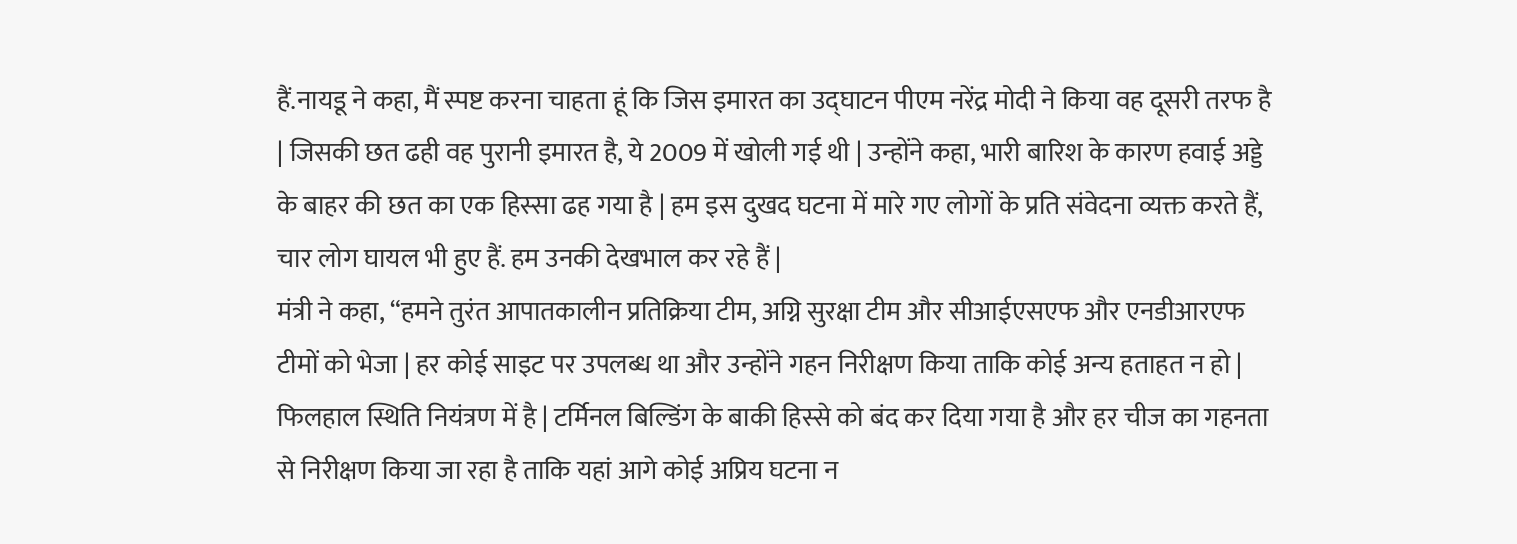हैं.नायडू ने कहा, मैं स्पष्ट करना चाहता हूं कि जिस इमारत का उद्घाटन पीएम नरेंद्र मोदी ने किया वह दूसरी तरफ है | जिसकी छत ढही वह पुरानी इमारत है, ये 2009 में खोली गई थी | उन्होंने कहा, भारी बारिश के कारण हवाई अड्डे के बाहर की छत का एक हिस्सा ढह गया है | हम इस दुखद घटना में मारे गए लोगों के प्रति संवेदना व्यक्त करते हैं, चार लोग घायल भी हुए हैं. हम उनकी देखभाल कर रहे हैं |
मंत्री ने कहा, “हमने तुरंत आपातकालीन प्रतिक्रिया टीम, अग्नि सुरक्षा टीम और सीआईएसएफ और एनडीआरएफ टीमों को भेजा | हर कोई साइट पर उपलब्ध था और उन्होंने गहन निरीक्षण किया ताकि कोई अन्य हताहत न हो | फिलहाल स्थिति नियंत्रण में है | टर्मिनल बिल्डिंग के बाकी हिस्से को बंद कर दिया गया है और हर चीज का गहनता से निरीक्षण किया जा रहा है ताकि यहां आगे कोई अप्रिय घटना न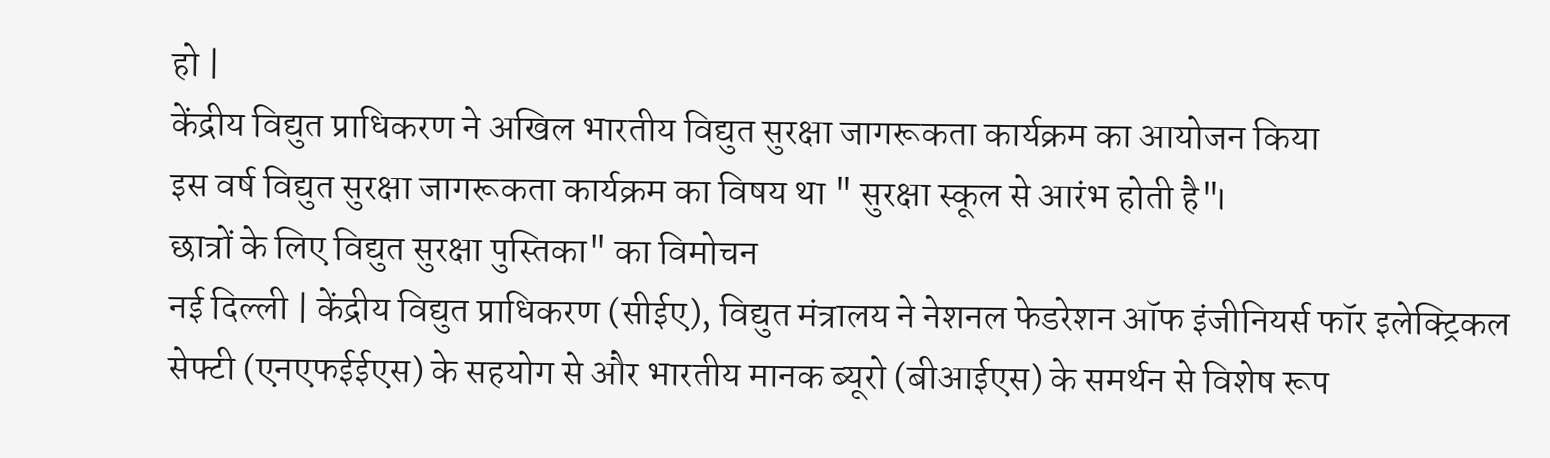हो |
केंद्रीय विद्युत प्राधिकरण ने अखिल भारतीय विद्युत सुरक्षा जागरूकता कार्यक्रम का आयोजन किया
इस वर्ष विद्युत सुरक्षा जागरूकता कार्यक्रम का विषय था " सुरक्षा स्कूल से आरंभ होती है"।
छात्रों के लिए विद्युत सुरक्षा पुस्तिका" का विमोचन
नई दिल्ली | केंद्रीय विद्युत प्राधिकरण (सीईए), विद्युत मंत्रालय ने नेशनल फेडरेशन ऑफ इंजीनियर्स फॉर इलेक्ट्रिकल सेफ्टी (एनएफईईएस) के सहयोग से और भारतीय मानक ब्यूरो (बीआईएस) के समर्थन से विशेष रूप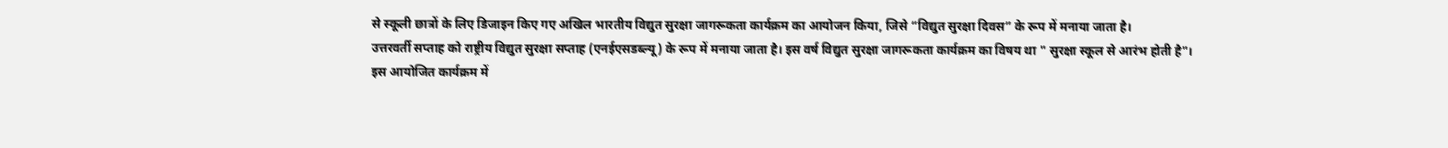से स्कूली छात्रों के लिए डिजाइन किए गए अखिल भारतीय विद्युत सुरक्षा जागरूकता कार्यक्रम का आयोजन किया, जिसे “विद्युत सुरक्षा दिवस” के रूप में मनाया जाता है।
उत्तरवर्ती सप्ताह को राष्ट्रीय विद्युत सुरक्षा सप्ताह (एनईएसडब्ल्यू) के रूप में मनाया जाता है। इस वर्ष विद्युत सुरक्षा जागरूकता कार्यक्रम का विषय था " सुरक्षा स्कूल से आरंभ होती है"।
इस आयोजित कार्यक्रम में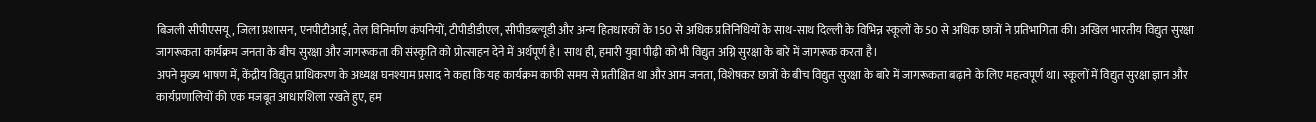बिजली सीपीएसयू, जिला प्रशासन, एनपीटीआई, तेल विनिर्माण कंपनियों, टीपीडीडीएल, सीपीडब्ल्यूडी और अन्य हितधारकों के 150 से अधिक प्रतिनिधियों के साथ-साथ दिल्ली के विभिन्न स्कूलों के 50 से अधिक छात्रों ने प्रतिभागिता की। अखिल भारतीय विद्युत सुरक्षा जागरूकता कार्यक्रम जनता के बीच सुरक्षा और जागरूकता की संस्कृति को प्रोत्साहन देने में अर्थपूर्ण है। साथ ही, हमारी युवा पीढ़ी को भी विद्युत अग्नि सुरक्षा के बारे में जागरूक करता है।
अपने मुख्य भाषण में, केंद्रीय विद्युत प्राधिकरण के अध्यक्ष घनश्याम प्रसाद ने कहा कि यह कार्यक्रम काफी समय से प्रतीक्षित था और आम जनता, विशेषकर छात्रों के बीच विद्युत सुरक्षा के बारे में जागरूकता बढ़ाने के लिए महत्वपूर्ण था। स्कूलों में विद्युत सुरक्षा ज्ञान और कार्यप्रणालियों की एक मजबूत आधारशिला रखते हुए, हम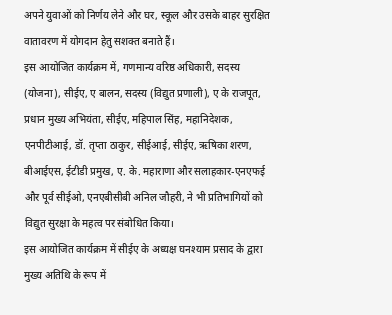अपने युवाओं को निर्णय लेने और घर, स्कूल और उसके बाहर सुरक्षित वातावरण में योगदान हेतु सशक्त बनाते हैं।
इस आयोजित कार्यक्रम में, गणमान्य वरिष्ठ अधिकारी, सदस्य (योजना), सीईए, ए बालन, सदस्य (विद्युत प्रणाली), ए के राजपूत, प्रधान मुख्य अभियंता, सीईए, महिपाल सिंह, महानिदेशक, एनपीटीआई, डॉ. तृप्ता ठाकुर, सीईआई, सीईए, ऋषिका शरण, बीआईएस, ईटीडी प्रमुख, ए. के. महाराणा और सलाहकार-एनएफई और पूर्व सीईओ, एनएबीसीबी अनिल जौहरी, ने भी प्रतिभागियों को विद्युत सुरक्षा के महत्व पर संबोधित किया।
इस आयोजित कार्यक्रम में सीईए के अध्यक्ष घनश्याम प्रसाद के द्वारा मुख्य अतिथि के रूप में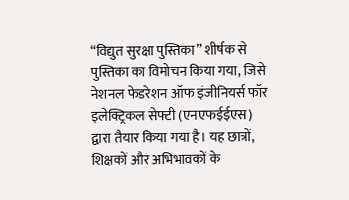“विद्युत सुरक्षा पुस्तिका” शीर्षक से पुस्तिका का विमोचन किया गया, जिसे नेशनल फेडरेशन ऑफ इंजीनियर्स फॉर इलेक्ट्रिकल सेफ्टी (एनएफईईएस) द्वारा तैयार किया गया है। यह छात्रों, शिक्षकों और अभिभावकों के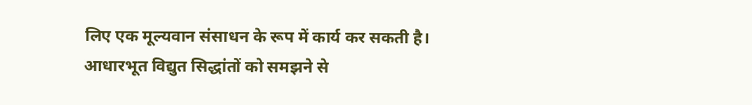लिए एक मूल्यवान संसाधन के रूप में कार्य कर सकती है। आधारभूत विद्युत सिद्धांतों को समझने से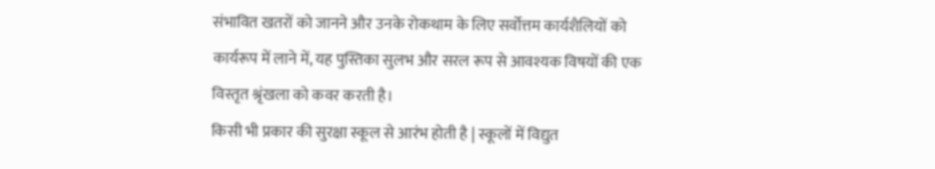संभावित खतरों को जानने और उनके रोकथाम के लिए सर्वोत्तम कार्यशैलियों को कार्यरूप में लाने में, यह पुस्तिका सुलभ और सरल रूप से आवश्यक विषयों की एक विस्तृत श्रृंखला को कवर करती है।
किसी भी प्रकार की सुरक्षा स्कूल से आरंभ होती है | स्कूलों में विद्युत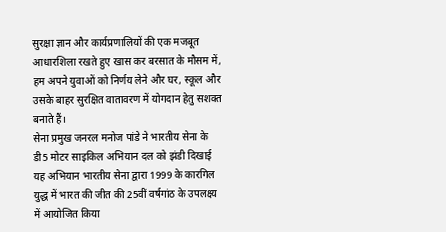सुरक्षा ज्ञान और कार्यप्रणालियों की एक मजबूत आधारशिला रखते हुए खास कर बरसात के मौसम में, हम अपने युवाओं को निर्णय लेने और घर, स्कूल और उसके बाहर सुरक्षित वातावरण में योगदान हेतु सशक्त बनाते हैं।
सेना प्रमुख जनरल मनोज पांडे ने भारतीय सेना के डी5 मोटर साइकिल अभियान दल को झंडी दिखाई
यह अभियान भारतीय सेना द्वारा 1999 के कारगिल युद्ध में भारत की जीत की 25वीं वर्षगांठ के उपलक्ष्य में आयोजित किया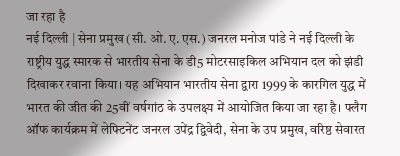जा रहा है
नई दिल्ली | सेना प्रमुख (सी. ओ. ए. एस.) जनरल मनोज पांडे ने नई दिल्ली के राष्ट्रीय युद्ध स्मारक से भारतीय सेना के डी5 मोटरसाइकिल अभियान दल को झंडी दिखाकर रवाना किया। यह अभियान भारतीय सेना द्वारा 1999 के कारगिल युद्ध में भारत की जीत की 25वीं वर्षगांठ के उपलक्ष्य में आयोजित किया जा रहा है। फ्लैग ऑफ कार्यक्रम में लेफ्टिनेंट जनरल उपेंद्र द्विवेदी, सेना के उप प्रमुख, वरिष्ठ सेवारत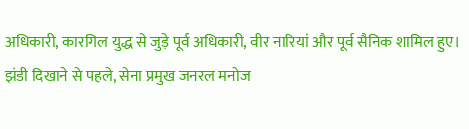अधिकारी, कारगिल युद्ध से जुड़े पूर्व अधिकारी, वीर नारियां और पूर्व सैनिक शामिल हुए। झंडी दिखाने से पहले, सेना प्रमुख जनरल मनोज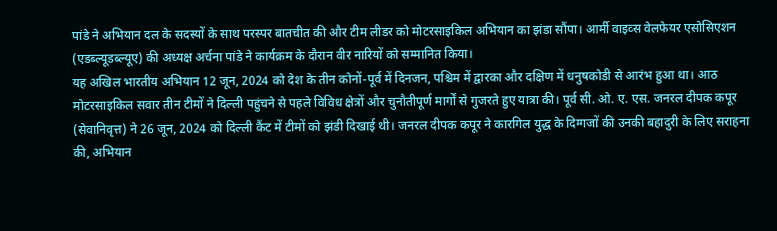पांडे ने अभियान दल के सदस्यों के साथ परस्पर बातचीत की और टीम लीडर को मोटरसाइकिल अभियान का झंडा सौंपा। आर्मी वाइव्स वेलफेयर एसोसिएशन (एडब्ल्यूडब्ल्यूए) की अध्यक्ष अर्चना पांडे ने कार्यक्रम के दौरान वीर नारियों को सम्मानित किया।
यह अखिल भारतीय अभियान 12 जून, 2024 को देश के तीन कोनों-पूर्व में दिनजन, पश्चिम में द्वारका और दक्षिण में धनुषकोडी से आरंभ हुआ था। आठ मोटरसाइकिल सवार तीन टीमों ने दिल्ली पहुंचने से पहले विविध क्षेत्रों और चुनौतीपूर्ण मार्गों से गुजरते हुए यात्रा की। पूर्व सी. ओ. ए. एस. जनरल दीपक कपूर (सेवानिवृत्त) ने 26 जून, 2024 को दिल्ली कैंट में टीमों को झंडी दिखाई थी। जनरल दीपक कपूर ने कारगिल युद्ध के दिग्गजों की उनकी बहादुरी के लिए सराहना की, अभियान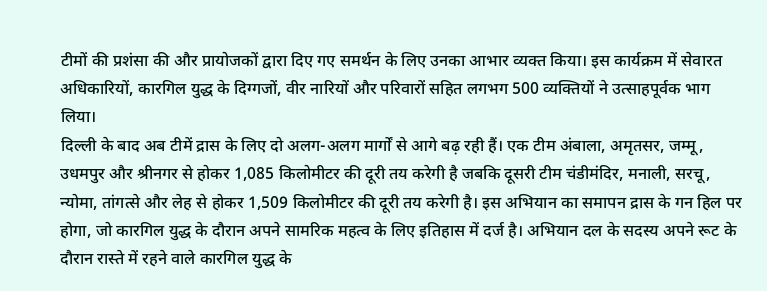टीमों की प्रशंसा की और प्रायोजकों द्वारा दिए गए समर्थन के लिए उनका आभार व्यक्त किया। इस कार्यक्रम में सेवारत अधिकारियों, कारगिल युद्ध के दिग्गजों, वीर नारियों और परिवारों सहित लगभग 500 व्यक्तियों ने उत्साहपूर्वक भाग लिया।
दिल्ली के बाद अब टीमें द्रास के लिए दो अलग-अलग मार्गों से आगे बढ़ रही हैं। एक टीम अंबाला, अमृतसर, जम्मू, उधमपुर और श्रीनगर से होकर 1,085 किलोमीटर की दूरी तय करेगी है जबकि दूसरी टीम चंडीमंदिर, मनाली, सरचू, न्योमा, तांगत्से और लेह से होकर 1,509 किलोमीटर की दूरी तय करेगी है। इस अभियान का समापन द्रास के गन हिल पर होगा, जो कारगिल युद्ध के दौरान अपने सामरिक महत्व के लिए इतिहास में दर्ज है। अभियान दल के सदस्य अपने रूट के दौरान रास्ते में रहने वाले कारगिल युद्ध के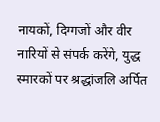नायकों, दिग्गजों और वीर नारियों से संपर्क करेंगे, युद्ध स्मारकों पर श्रद्धांजलि अर्पित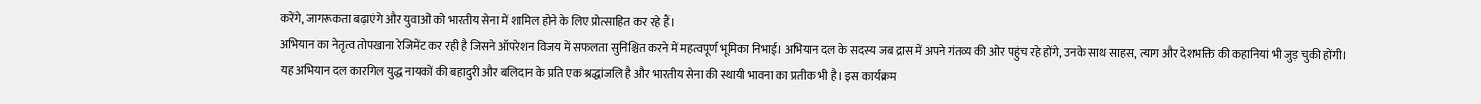करेंगे, जागरूकता बढ़ाएंगे और युवाओं को भारतीय सेना में शामिल होने के लिए प्रोत्साहित कर रहे हैं।
अभियान का नेतृत्व तोपखाना रेजिमेंट कर रही है जिसने ऑपरेशन विजय में सफलता सुनिश्चित करने में महत्वपूर्ण भूमिका निभाई। अभियान दल के सदस्य जब द्रास में अपने गंतव्य की ओर पहुंच रहे होंगे, उनके साथ साहस, त्याग और देशभक्ति की कहानियां भी जुड़ चुकी होंगी।
यह अभियान दल कारगिल युद्ध नायकों की बहादुरी और बलिदान के प्रति एक श्रद्धांजलि है और भारतीय सेना की स्थायी भावना का प्रतीक भी है। इस कार्यक्रम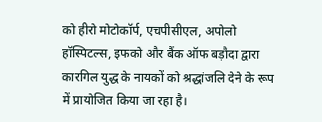को हीरो मोटोकॉर्प, एचपीसीएल, अपोलो हॉस्पिटल्स, इफको और बैंक ऑफ बड़ौदा द्वारा कारगिल युद्ध के नायकों को श्रद्धांजलि देने के रूप में प्रायोजित किया जा रहा है।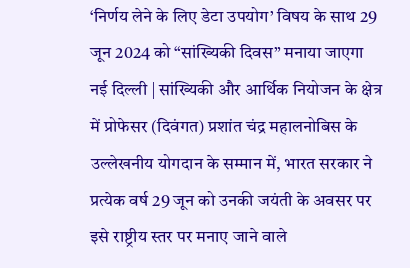‘निर्णय लेने के लिए डेटा उपयोग’ विषय के साथ 29 जून 2024 को “सांख्यिकी दिवस” मनाया जाएगा
नई दिल्ली | सांख्यिकी और आर्थिक नियोजन के क्षेत्र में प्रोफेसर (दिवंगत) प्रशांत चंद्र महालनोबिस के उल्लेखनीय योगदान के सम्मान में, भारत सरकार ने प्रत्येक वर्ष 29 जून को उनकी जयंती के अवसर पर इसे राष्ट्रीय स्तर पर मनाए जाने वाले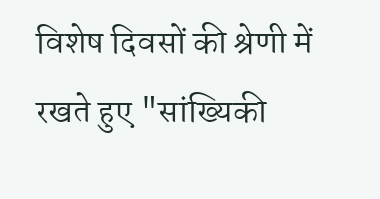विशेष दिवसों की श्रेणी में रखते हुए "सांख्यिकी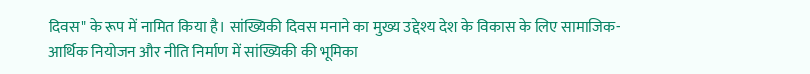दिवस" के रूप में नामित किया है। सांख्यिकी दिवस मनाने का मुख्य उद्देश्य देश के विकास के लिए सामाजिक-आर्थिक नियोजन और नीति निर्माण में सांख्यिकी की भूमिका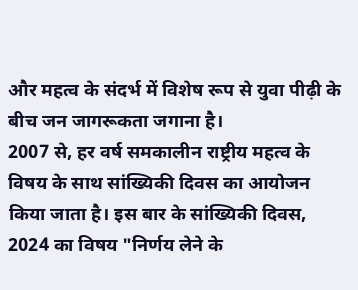और महत्व के संदर्भ में विशेष रूप से युवा पीढ़ी के बीच जन जागरूकता जगाना है।
2007 से, हर वर्ष समकालीन राष्ट्रीय महत्व के विषय के साथ सांख्यिकी दिवस का आयोजन किया जाता है। इस बार के सांख्यिकी दिवस, 2024 का विषय "निर्णय लेने के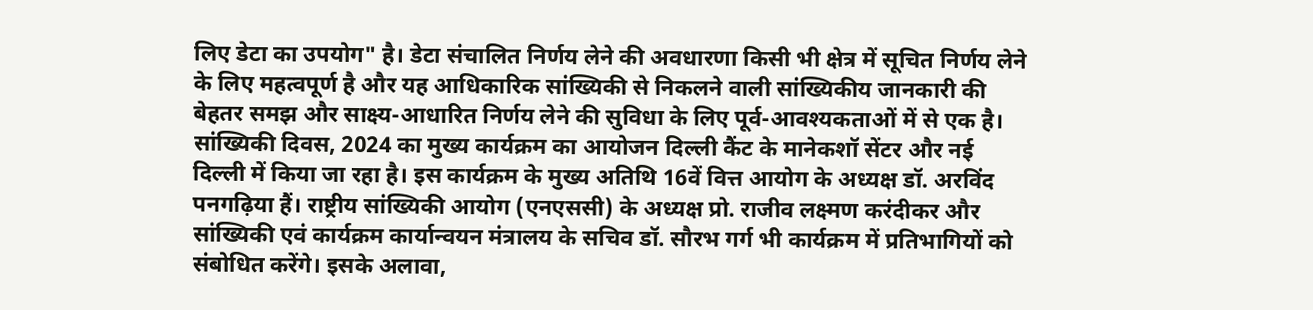लिए डेटा का उपयोग" है। डेटा संचालित निर्णय लेने की अवधारणा किसी भी क्षेत्र में सूचित निर्णय लेने के लिए महत्वपूर्ण है और यह आधिकारिक सांख्यिकी से निकलने वाली सांख्यिकीय जानकारी की बेहतर समझ और साक्ष्य-आधारित निर्णय लेने की सुविधा के लिए पूर्व-आवश्यकताओं में से एक है।
सांख्यिकी दिवस, 2024 का मुख्य कार्यक्रम का आयोजन दिल्ली कैंट के मानेकशॉ सेंटर और नई दिल्ली में किया जा रहा है। इस कार्यक्रम के मुख्य अतिथि 16वें वित्त आयोग के अध्यक्ष डॉ. अरविंद पनगढ़िया हैं। राष्ट्रीय सांख्यिकी आयोग (एनएससी) के अध्यक्ष प्रो. राजीव लक्ष्मण करंदीकर और सांख्यिकी एवं कार्यक्रम कार्यान्वयन मंत्रालय के सचिव डॉ. सौरभ गर्ग भी कार्यक्रम में प्रतिभागियों को संबोधित करेंगे। इसके अलावा,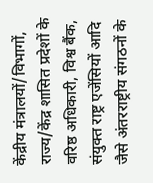केंद्रीय मंत्रालयों/विभागों, राज्य/केंद्र शासित प्रदेशों के वरिष्ठ अधिकारी, विश्व बैंक, संयुक्त राष्ट्र एजेंसियों आदि जैसे अंतरराष्ट्रीय संगठनों के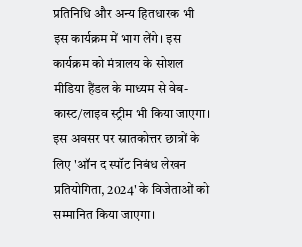प्रतिनिधि और अन्य हितधारक भी इस कार्यक्रम में भाग लेंगे। इस कार्यक्रम को मंत्रालय के सोशल मीडिया हैंडल के माध्यम से वेब-कास्ट/लाइव स्ट्रीम भी किया जाएगा।
इस अवसर पर स्नातकोत्तर छात्रों के लिए 'ऑन द स्पॉट निबंध लेखन प्रतियोगिता, 2024' के विजेताओं को सम्मानित किया जाएगा।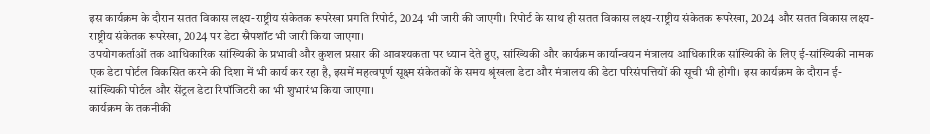इस कार्यक्रम के दौरान सतत विकास लक्ष्य-राष्ट्रीय संकेतक रूपरेखा प्रगति रिपोर्ट, 2024 भी जारी की जाएगी। रिपोर्ट के साथ ही सतत विकास लक्ष्य-राष्ट्रीय संकेतक रूपरेखा, 2024 और सतत विकास लक्ष्य-राष्ट्रीय संकेतक रूपरेखा, 2024 पर डेटा स्नैपशॉट भी जारी किया जाएगा।
उपयोगकर्ताओं तक आधिकारिक सांख्यिकी के प्रभावी और कुशल प्रसार की आवश्यकता पर ध्यान देते हुए, सांख्यिकी और कार्यक्रम कार्यान्वयन मंत्रालय आधिकारिक सांख्यिकी के लिए ई-सांख्यिकी नामक एक डेटा पोर्टल विकसित करने की दिशा में भी कार्य कर रहा है, इसमें महत्वपूर्ण सूक्ष्म संकेतकों के समय श्रृंखला डेटा और मंत्रालय की डेटा परिसंपत्तियों की सूची भी होगी। इस कार्यक्रम के दौरान ई-सांख्यिकी पोर्टल और सेंट्रल डेटा रिपॉजिटरी का भी शुभारंभ किया जाएगा।
कार्यक्रम के तकनीकी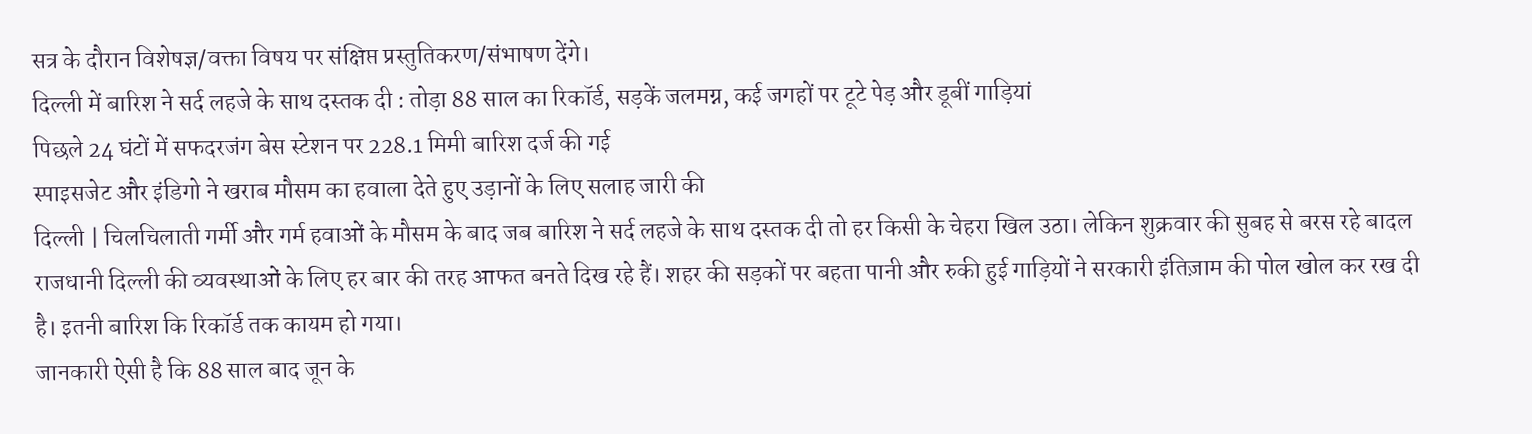सत्र के दौरान विशेषज्ञ/वक्ता विषय पर संक्षिप्त प्रस्तुतिकरण/संभाषण देंगे।
दिल्ली में बारिश ने सर्द लहजे के साथ दस्तक दी : तोड़ा 88 साल का रिकॉर्ड, सड़कें जलमग्न, कई जगहों पर टूटे पेड़ और डूबीं गाड़ियां
पिछले 24 घंटों में सफदरजंग बेस स्टेशन पर 228.1 मिमी बारिश दर्ज की गई
स्पाइसजेट और इंडिगो ने खराब मौसम का हवाला देते हुए उड़ानों के लिए सलाह जारी की
दिल्ली | चिलचिलाती गर्मी और गर्म हवाओं के मौसम के बाद जब बारिश ने सर्द लहजे के साथ दस्तक दी तो हर किसी के चेहरा खिल उठा। लेकिन शुक्रवार की सुबह से बरस रहे बादल राजधानी दिल्ली की व्यवस्थाओं के लिए हर बार की तरह आफत बनते दिख रहे हैं। शहर की सड़कों पर बहता पानी और रुकी हुई गाड़ियों ने सरकारी इंतिज़ाम की पोल खोल कर रख दी है। इतनी बारिश कि रिकॉर्ड तक कायम हो गया।
जानकारी ऐसी है कि 88 साल बाद जून के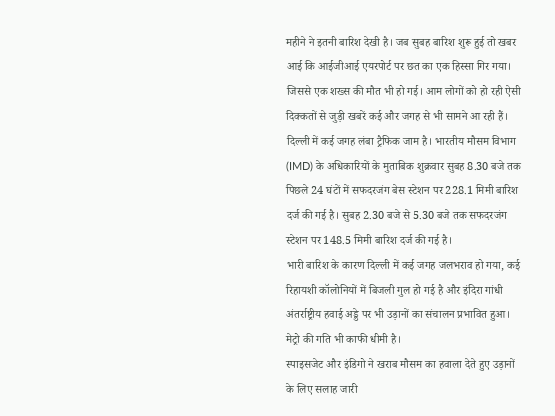महीने ने इतनी बारिश देखी है। जब सुबह बारिश शुरू हुई तो खबर आई कि आईजीआई एयरपोर्ट पर छत का एक हिस्सा गिर गया। जिससे एक शख्स की मौत भी हो गई। आम लोगों को हो रही ऐसी दिक्कतों से जुड़ी खबरें कई और जगह से भी सामने आ रही हैं।
दिल्ली में कई जगह लंबा ट्रैफिक जाम है। भारतीय मौसम विभाग (IMD) के अधिकारियों के मुताबिक शुक्रवार सुबह 8.30 बजे तक पिछले 24 घंटों में सफदरजंग बेस स्टेशन पर 228.1 मिमी बारिश दर्ज की गई है। सुबह 2.30 बजे से 5.30 बजे तक सफदरजंग स्टेशन पर 148.5 मिमी बारिश दर्ज की गई है।
भारी बारिश के कारण दिल्ली में कई जगह जलभराव हो गया, कई रिहायशी कॉलोनियों में बिजली गुल हो गई है और इंदिरा गांधी अंतर्राष्ट्रीय हवाई अड्डे पर भी उड़ानों का संचालन प्रभावित हुआ। मेट्रो की गति भी काफी धीमी है।
स्पाइसजेट और इंडिगो ने खराब मौसम का हवाला देते हुए उड़ानों के लिए सलाह जारी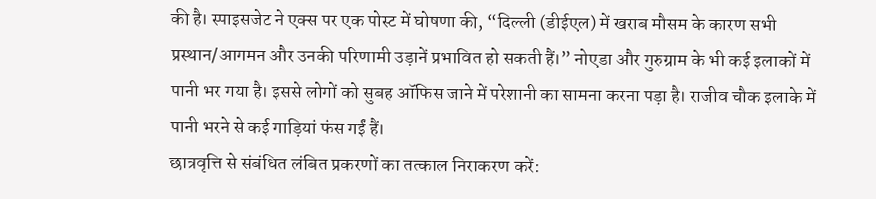की है। स्पाइसजेट ने एक्स पर एक पोस्ट में घोषणा की, “दिल्ली (डीईएल) में खराब मौसम के कारण सभी प्रस्थान/आगमन और उनकी परिणामी उड़ानें प्रभावित हो सकती हैं।” नोएडा और गुरुग्राम के भी कई इलाकों में पानी भर गया है। इससे लोगों को सुबह ऑफिस जाने में परेशानी का सामना करना पड़ा है। राजीव चौक इलाके में पानी भरने से कई गाड़ियां फंस गईं हैं।
छात्रवृत्ति से संबंधित लंबित प्रकरणों का तत्काल निराकरण करें: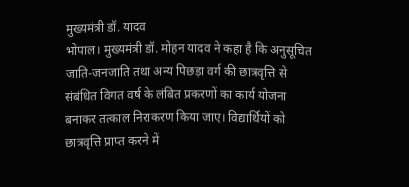मुख्यमंत्री डॉ. यादव
भोपाल। मुख्यमंत्री डॉ. मोहन यादव ने कहा है कि अनुसूचित जाति-जनजाति तथा अन्य पिछड़ा वर्ग की छात्रवृत्ति से संबंधित विगत वर्ष के लंबित प्रकरणों का कार्य योजना बनाकर तत्काल निराकरण किया जाए। विद्यार्थियों को छात्रवृत्ति प्राप्त करने में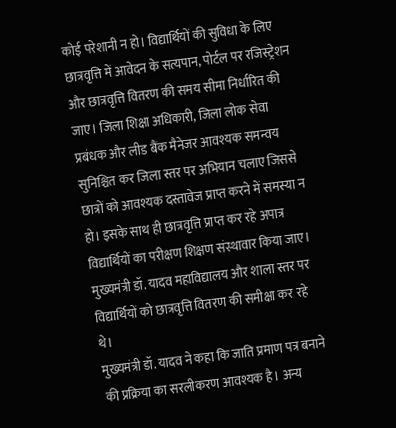कोई परेशानी न हो। विद्यार्थियों की सुविधा के लिए छात्रवृत्ति में आवेदन के सत्यपान, पोर्टल पर रजिस्ट्रेशन और छात्रवृत्ति वितरण की समय सीमा निर्धारित की जाए। जिला शिक्षा अधिकारी, जिला लोक सेवा प्रबंधक और लीड बैंक मैनेजर आवश्यक समन्वय सुनिश्चित कर जिला स्तर पर अभियान चलाए जिससे छात्रों को आवश्यक दस्तावेज प्राप्त करने में समस्या न हो। इसके साथ ही छात्रवृत्ति प्राप्त कर रहे अपात्र विद्यार्थियों का परीक्षण शिक्षण संस्थावार किया जाए। मुख्यमंत्री डॉ. यादव महाविद्यालय और शाला स्तर पर विद्यार्थियों को छात्रवृत्ति वितरण की समीक्षा कर रहे थे।
मुख्यमंत्री डॉ. यादव ने कहा कि जाति प्रमाण पत्र बनाने की प्रक्रिया का सरलीकरण आवश्यक है। अन्य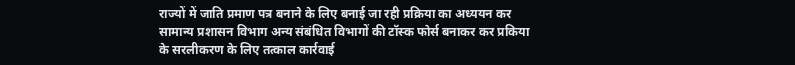राज्यों में जाति प्रमाण पत्र बनाने के लिए बनाई जा रही प्रक्रिया का अध्ययन कर सामान्य प्रशासन विभाग अन्य संबंधित विभागों की टॉस्क फोर्स बनाकर कर प्रकिया के सरलीकरण के लिए तत्काल कार्रवाई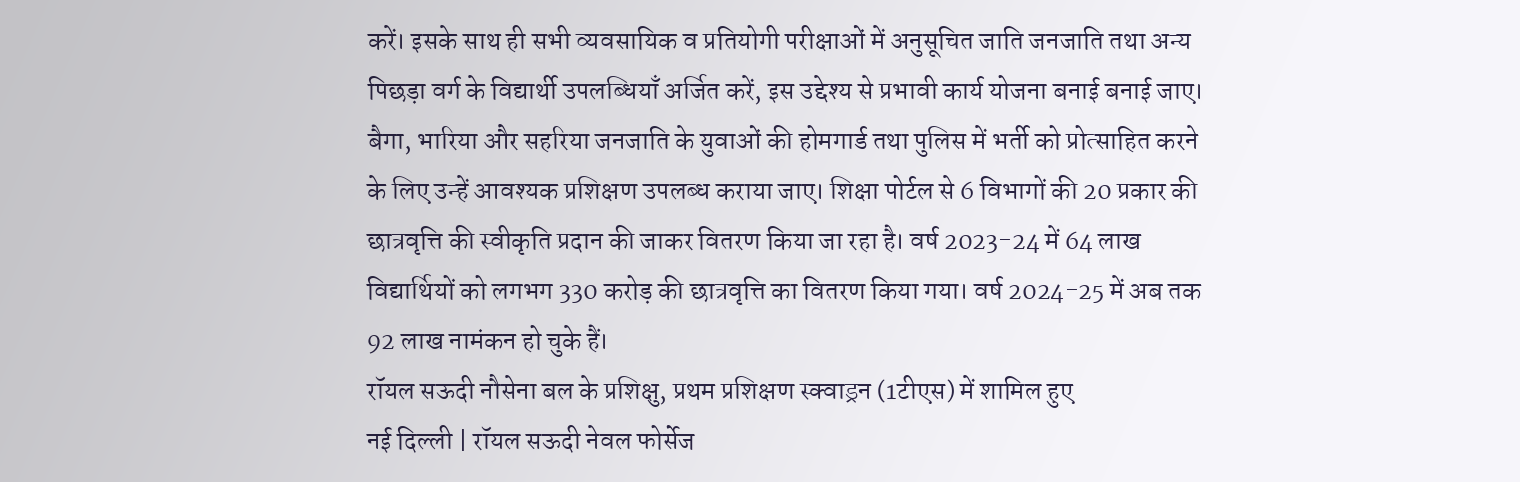करें। इसके साथ ही सभी व्यवसायिक व प्रतियोगी परीक्षाओं में अनुसूचित जाति जनजाति तथा अन्य पिछड़ा वर्ग के विद्यार्थी उपलब्धियाँ अर्जित करें, इस उद्देश्य से प्रभावी कार्य योजना बनाई बनाई जाए।
बैगा, भारिया और सहरिया जनजाति के युवाओं की होमगार्ड तथा पुलिस में भर्ती को प्रोत्साहित करने के लिए उन्हें आवश्यक प्रशिक्षण उपलब्ध कराया जाए। शिक्षा पोर्टल से 6 विभागों की 20 प्रकार की छात्रवृत्ति की स्वीकृति प्रदान की जाकर वितरण किया जा रहा है। वर्ष 2023-24 में 64 लाख विद्यार्थियों को लगभग 330 करोड़ की छात्रवृत्ति का वितरण किया गया। वर्ष 2024-25 में अब तक 92 लाख नामंकन हो चुके हैं।
रॉयल सऊदी नौसेना बल के प्रशिक्षु, प्रथम प्रशिक्षण स्क्वाड्रन (1टीएस) में शामिल हुए
नई दिल्ली | रॉयल सऊदी नेवल फोर्सेज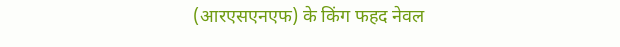(आरएसएनएफ) के किंग फहद नेवल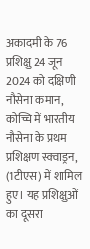अकादमी के 76 प्रशिक्षु 24 जून 2024 को दक्षिणी नौसेना कमान, कोच्चि में भारतीय नौसेना के प्रथम प्रशिक्षण स्क्वाड्रन, (1टीएस) में शामिल हुए। यह प्रशिक्षुओं का दूसरा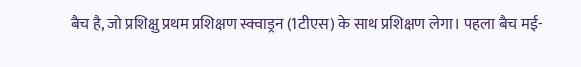बैच है, जो प्रशिक्षु प्रथम प्रशिक्षण स्क्वाड्रन (1टीएस) के साथ प्रशिक्षण लेगा। पहला बैच मई-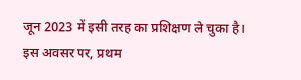जून 2023 में इसी तरह का प्रशिक्षण ले चुका है।
इस अवसर पर, प्रथम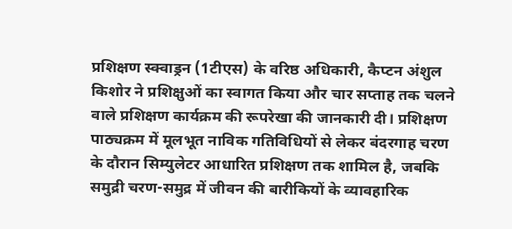प्रशिक्षण स्क्वाड्रन (1टीएस) के वरिष्ठ अधिकारी, कैप्टन अंशुल किशोर ने प्रशिक्षुओं का स्वागत किया और चार सप्ताह तक चलने वाले प्रशिक्षण कार्यक्रम की रूपरेखा की जानकारी दी। प्रशिक्षण पाठ्यक्रम में मूलभूत नाविक गतिविधियों से लेकर बंदरगाह चरण के दौरान सिम्युलेटर आधारित प्रशिक्षण तक शामिल है, जबकि समुद्री चरण-समुद्र में जीवन की बारीकियों के व्यावहारिक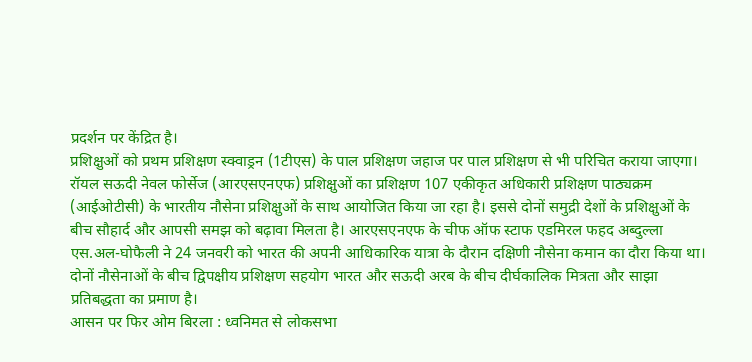प्रदर्शन पर केंद्रित है।
प्रशिक्षुओं को प्रथम प्रशिक्षण स्क्वाड्रन (1टीएस) के पाल प्रशिक्षण जहाज पर पाल प्रशिक्षण से भी परिचित कराया जाएगा।
रॉयल सऊदी नेवल फोर्सेज (आरएसएनएफ) प्रशिक्षुओं का प्रशिक्षण 107 एकीकृत अधिकारी प्रशिक्षण पाठ्यक्रम (आईओटीसी) के भारतीय नौसेना प्रशिक्षुओं के साथ आयोजित किया जा रहा है। इससे दोनों समुद्री देशों के प्रशिक्षुओं के बीच सौहार्द और आपसी समझ को बढ़ावा मिलता है। आरएसएनएफ के चीफ ऑफ स्टाफ एडमिरल फहद अब्दुल्ला एस.अल-घोफैली ने 24 जनवरी को भारत की अपनी आधिकारिक यात्रा के दौरान दक्षिणी नौसेना कमान का दौरा किया था। दोनों नौसेनाओं के बीच द्विपक्षीय प्रशिक्षण सहयोग भारत और सऊदी अरब के बीच दीर्घकालिक मित्रता और साझा प्रतिबद्धता का प्रमाण है।
आसन पर फिर ओम बिरला : ध्वनिमत से लोकसभा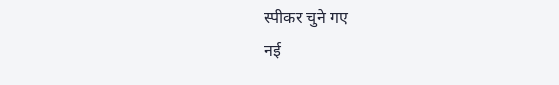स्पीकर चुने गए
नई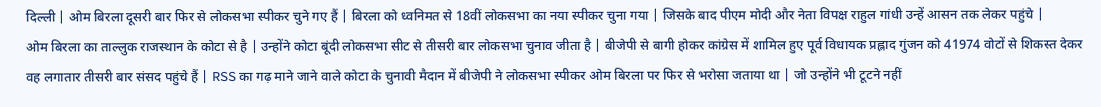दिल्ली | ओम बिरला दूसरी बार फिर से लोकसभा स्पीकर चुने गए हैं | बिरला को ध्वनिमत से 18वीं लोकसभा का नया स्पीकर चुना गया | जिसके बाद पीएम मोदी और नेता विपक्ष राहुल गांधी उन्हें आसन तक लेकर पहुंचे |
ओम बिरला का ताल्लुक राजस्थान के कोटा से है | उन्होंने कोटा बूंदी लोकसभा सीट से तीसरी बार लोकसभा चुनाव जीता है | बीजेपी से बागी होकर कांग्रेस में शामिल हुए पूर्व विधायक प्रह्लाद गुंजन को 41974 वोटों से शिकस्त देकर वह लगातार तीसरी बार संसद पहुंचे हैं | RSS का गढ़ माने जाने वाले कोटा के चुनावी मैदान में बीजेपी ने लोकसभा स्पीकर ओम बिरला पर फिर से भरोसा जताया था | जो उन्होंने भी टूटने नहीं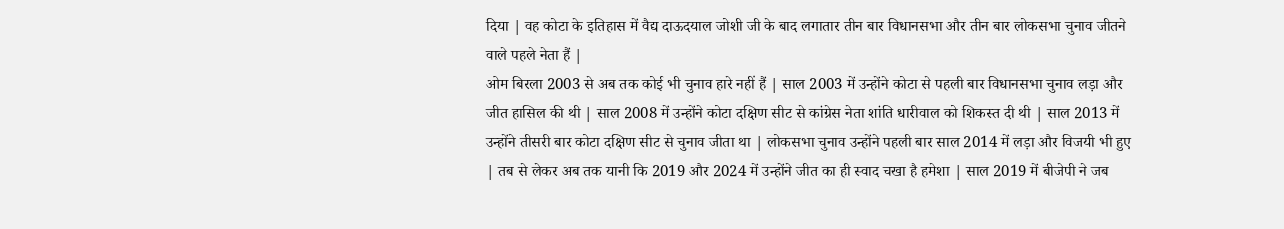दिया | वह कोटा के इतिहास में वैद्य दाऊदयाल जोशी जी के बाद लगातार तीन बार विधानसभा और तीन बार लोकसभा चुनाव जीतने वाले पहले नेता हैं |
ओम बिरला 2003 से अब तक कोई भी चुनाव हारे नहीं हैं | साल 2003 में उन्होंने कोटा से पहली बार विधानसभा चुनाव लड़ा और जीत हासिल की थी | साल 2008 में उन्होंने कोटा दक्षिण सीट से कांग्रेस नेता शांति धारीवाल को शिकस्त दी थी | साल 2013 में उन्होंने तीसरी बार कोटा दक्षिण सीट से चुनाव जीता था | लोकसभा चुनाव उन्होंने पहली बार साल 2014 में लड़ा और विजयी भी हुए | तब से लेकर अब तक यानी कि 2019 और 2024 में उन्होंने जीत का ही स्वाद चखा है हमेशा | साल 2019 में बीजेपी ने जब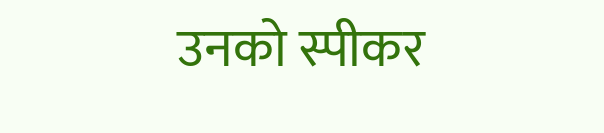उनको स्पीकर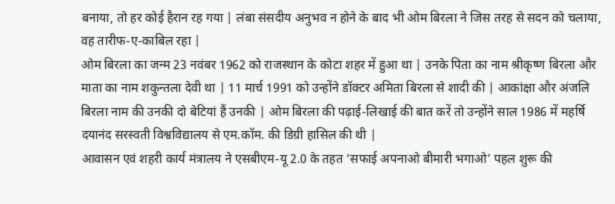बनाया, तो हर कोई हैरान रह गया | लंबा संसदीय अनुभव न होने के बाद भी ओम बिरला ने जिस तरह से सदन को चलाया, वह तारीफ-ए-काबिल रहा |
ओम बिरला का जन्म 23 नवंबर 1962 को राजस्थान के कोटा शहर में हुआ था | उनके पिता का नाम श्रीकृष्ण बिरला और माता का नाम शकुन्तला देवी था | 11 मार्च 1991 को उन्होंने डॉक्टर अमिता बिरला से शादी की | आकांक्षा और अंजलि बिरला नाम की उनकी दो बेटियां हैं उनकी | ओम बिरला की पढ़ाई-लिखाई की बात करें तो उन्होंने साल 1986 में महर्षि दयानंद सरस्वती विश्वविद्यालय से एम.कॉम. की डिग्री हासिल की थी |
आवासन एवं शहरी कार्य मंत्रालय ने एसबीएम-यू 2.0 के तहत ‘सफाई अपनाओ बीमारी भगाओ’ पहल शुरू की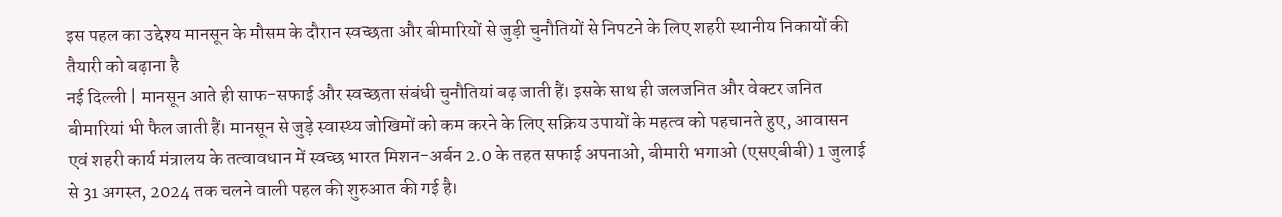इस पहल का उद्देश्य मानसून के मौसम के दौरान स्वच्छता और बीमारियों से जुड़ी चुनौतियों से निपटने के लिए शहरी स्थानीय निकायों की तैयारी को बढ़ाना है
नई दिल्ली | मानसून आते ही साफ-सफाई और स्वच्छता संबंधी चुनौतियां बढ़ जाती हैं। इसके साथ ही जलजनित और वेक्टर जनित बीमारियां भी फैल जाती हैं। मानसून से जुड़े स्वास्थ्य जोखिमों को कम करने के लिए सक्रिय उपायों के महत्व को पहचानते हुए, आवासन एवं शहरी कार्य मंत्रालय के तत्वावधान में स्वच्छ भारत मिशन-अर्बन 2.0 के तहत सफाई अपनाओ, बीमारी भगाओ (एसएबीबी) 1 जुलाई से 31 अगस्त, 2024 तक चलने वाली पहल की शुरुआत की गई है।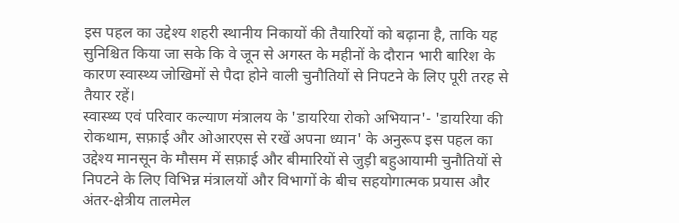इस पहल का उद्देश्य शहरी स्थानीय निकायों की तैयारियों को बढ़ाना है, ताकि यह सुनिश्चित किया जा सके कि वे जून से अगस्त के महीनों के दौरान भारी बारिश के कारण स्वास्थ्य जोखिमों से पैदा होने वाली चुनौतियों से निपटने के लिए पूरी तरह से तैयार रहें।
स्वास्थ्य एवं परिवार कल्याण मंत्रालय के 'डायरिया रोको अभियान'- 'डायरिया की रोकथाम, सफ़ाई और ओआरएस से रखें अपना ध्यान' के अनुरूप इस पहल का उद्देश्य मानसून के मौसम में सफ़ाई और बीमारियों से जुड़ी बहुआयामी चुनौतियों से निपटने के लिए विभिन्न मंत्रालयों और विभागों के बीच सहयोगात्मक प्रयास और अंतर-क्षेत्रीय तालमेल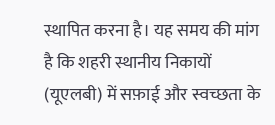स्थापित करना है। यह समय की मांग है कि शहरी स्थानीय निकायों (यूएलबी) में सफ़ाई और स्वच्छता के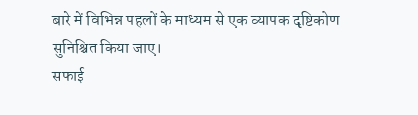बारे में विभिन्न पहलों के माध्यम से एक व्यापक दृष्टिकोण सुनिश्चित किया जाए।
सफाई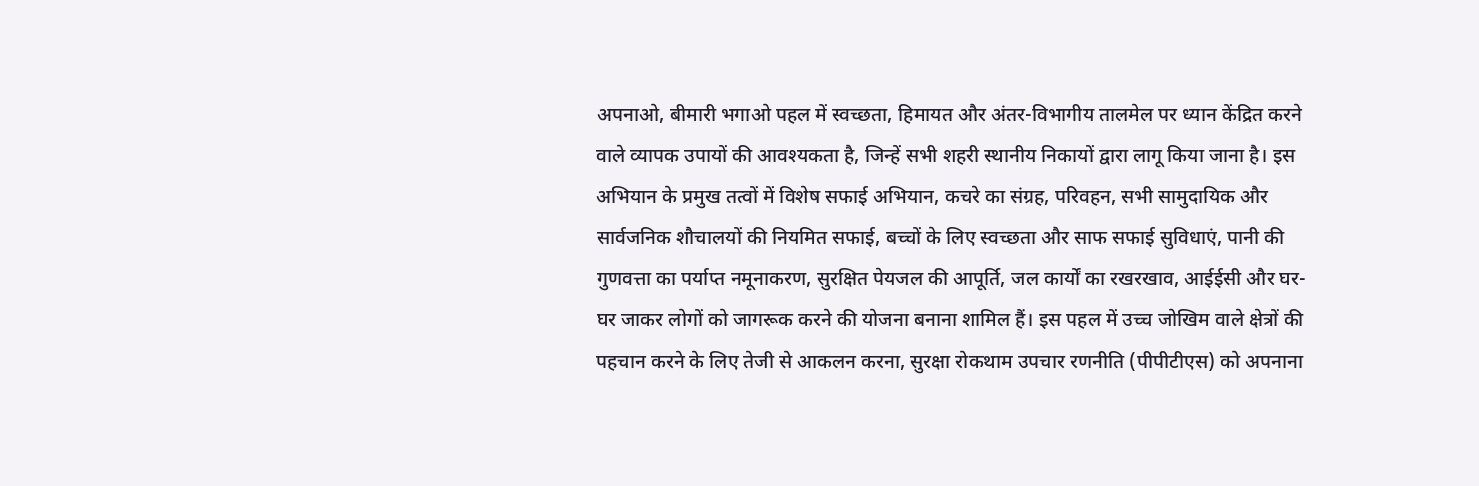अपनाओ, बीमारी भगाओ पहल में स्वच्छता, हिमायत और अंतर-विभागीय तालमेल पर ध्यान केंद्रित करने वाले व्यापक उपायों की आवश्यकता है, जिन्हें सभी शहरी स्थानीय निकायों द्वारा लागू किया जाना है। इस अभियान के प्रमुख तत्वों में विशेष सफाई अभियान, कचरे का संग्रह, परिवहन, सभी सामुदायिक और सार्वजनिक शौचालयों की नियमित सफाई, बच्चों के लिए स्वच्छता और साफ सफाई सुविधाएं, पानी की गुणवत्ता का पर्याप्त नमूनाकरण, सुरक्षित पेयजल की आपूर्ति, जल कार्यों का रखरखाव, आईईसी और घर-घर जाकर लोगों को जागरूक करने की योजना बनाना शामिल हैं। इस पहल में उच्च जोखिम वाले क्षेत्रों की पहचान करने के लिए तेजी से आकलन करना, सुरक्षा रोकथाम उपचार रणनीति (पीपीटीएस) को अपनाना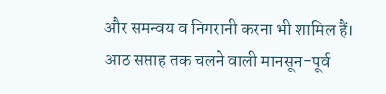और समन्वय व निगरानी करना भी शामिल हैं।
आठ सप्ताह तक चलने वाली मानसून-पूर्व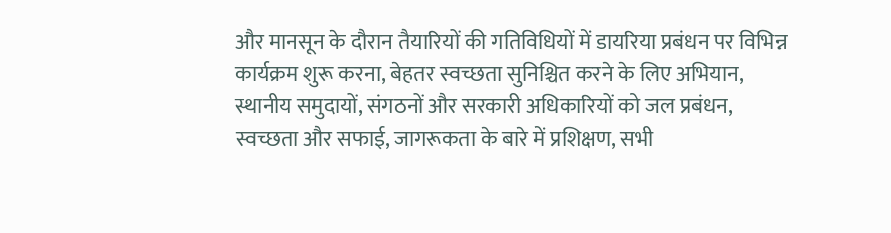और मानसून के दौरान तैयारियों की गतिविधियों में डायरिया प्रबंधन पर विभिन्न कार्यक्रम शुरू करना, बेहतर स्वच्छता सुनिश्चित करने के लिए अभियान, स्थानीय समुदायों, संगठनों और सरकारी अधिकारियों को जल प्रबंधन, स्वच्छता और सफाई, जागरूकता के बारे में प्रशिक्षण, सभी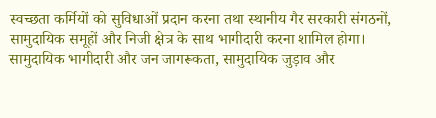स्वच्छता कर्मियों को सुविधाओं प्रदान करना तथा स्थानीय गैर सरकारी संगठनों, सामुदायिक समूहों और निजी क्षेत्र के साथ भागीदारी करना शामिल होगा। सामुदायिक भागीदारी और जन जागरूकता, सामुदायिक जुड़ाव और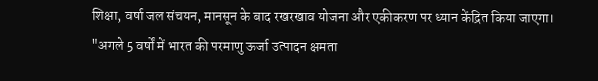शिक्षा, वर्षा जल संचयन, मानसून के बाद रखरखाव योजना और एकीकरण पर ध्यान केंद्रित किया जाएगा।
"अगले 5 वर्षों में भारत की परमाणु ऊर्जा उत्पादन क्षमता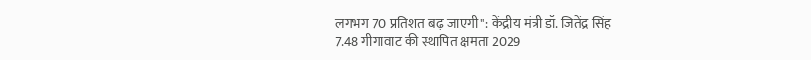लगभग 70 प्रतिशत बढ़ जाएगी": केंद्रीय मंत्री डॉ. जितेंद्र सिंह
7.48 गीगावाट की स्थापित क्षमता 2029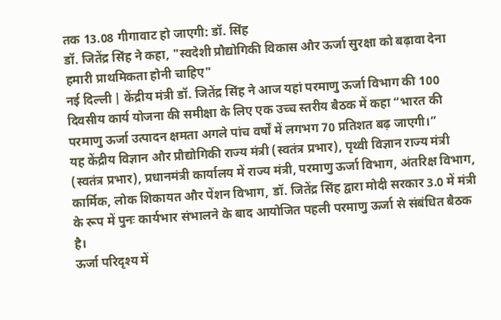तक 13.08 गीगावाट हो जाएगी: डॉ. सिंह
डॉ. जितेंद्र सिंह ने कहा, "स्वदेशी प्रौद्योगिकी विकास और ऊर्जा सुरक्षा को बढ़ावा देना हमारी प्राथमिकता होनी चाहिए"
नई दिल्ली | केंद्रीय मंत्री डॉ. जितेंद्र सिंह ने आज यहां परमाणु ऊर्जा विभाग की 100 दिवसीय कार्य योजना की समीक्षा के लिए एक उच्च स्तरीय बैठक में कहा “भारत की परमाणु ऊर्जा उत्पादन क्षमता अगले पांच वर्षों में लगभग 70 प्रतिशत बढ़ जाएगी।”
यह केंद्रीय विज्ञान और प्रौद्योगिकी राज्य मंत्री (स्वतंत्र प्रभार), पृथ्वी विज्ञान राज्य मंत्री (स्वतंत्र प्रभार), प्रधानमंत्री कार्यालय में राज्य मंत्री, परमाणु ऊर्जा विभाग, अंतरिक्ष विभाग, कार्मिक, लोक शिकायत और पेंशन विभाग, डॉ. जितेंद्र सिंह द्वारा मोदी सरकार 3.0 में मंत्री के रूप में पुनः कार्यभार संभालने के बाद आयोजित पहली परमाणु ऊर्जा से संबंधित बैठक है।
ऊर्जा परिदृश्य में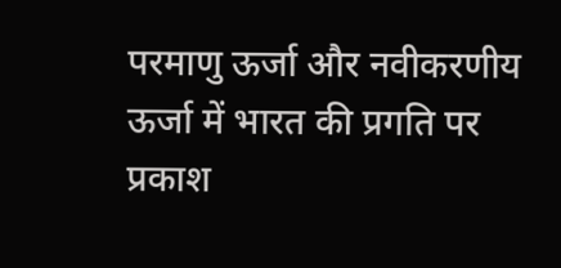परमाणु ऊर्जा और नवीकरणीय ऊर्जा में भारत की प्रगति पर प्रकाश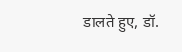डालते हुए, डॉ.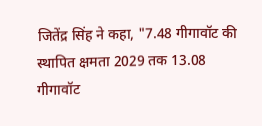जितेंद्र सिंह ने कहा, "7.48 गीगावॉट की स्थापित क्षमता 2029 तक 13.08 गीगावॉट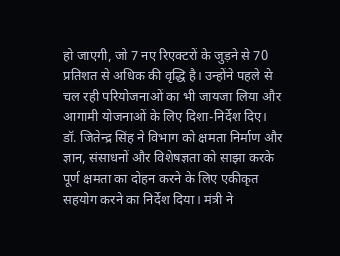हो जाएगी, जो 7 नए रिएक्टरों के जुड़ने से 70 प्रतिशत से अधिक की वृद्धि है। उन्होंने पहले से चल रही परियोजनाओं का भी जायजा लिया और आगामी योजनाओं के लिए दिशा-निर्देश दिए।
डॉ. जितेन्द्र सिंह ने विभाग को क्षमता निर्माण और ज्ञान, संसाधनों और विशेषज्ञता को साझा करके पूर्ण क्षमता का दोहन करने के लिए एकीकृत सहयोग करने का निर्देश दिया। मंत्री ने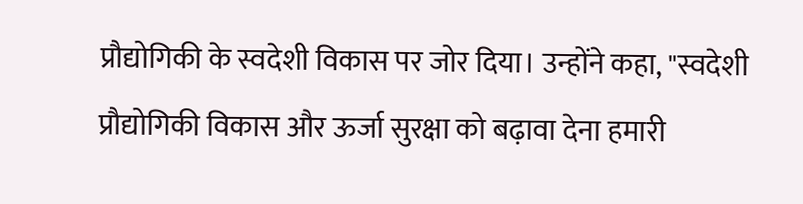प्रौद्योगिकी के स्वदेशी विकास पर जोर दिया। उन्होंने कहा, "स्वदेशी प्रौद्योगिकी विकास और ऊर्जा सुरक्षा को बढ़ावा देना हमारी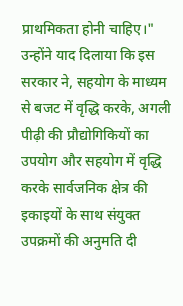प्राथमिकता होनी चाहिए।" उन्होंने याद दिलाया कि इस सरकार ने, सहयोग के माध्यम से बजट में वृद्धि करके, अगली पीढ़ी की प्रौद्योगिकियों का उपयोग और सहयोग में वृद्धि करके सार्वजनिक क्षेत्र की इकाइयों के साथ संयुक्त उपक्रमों की अनुमति दी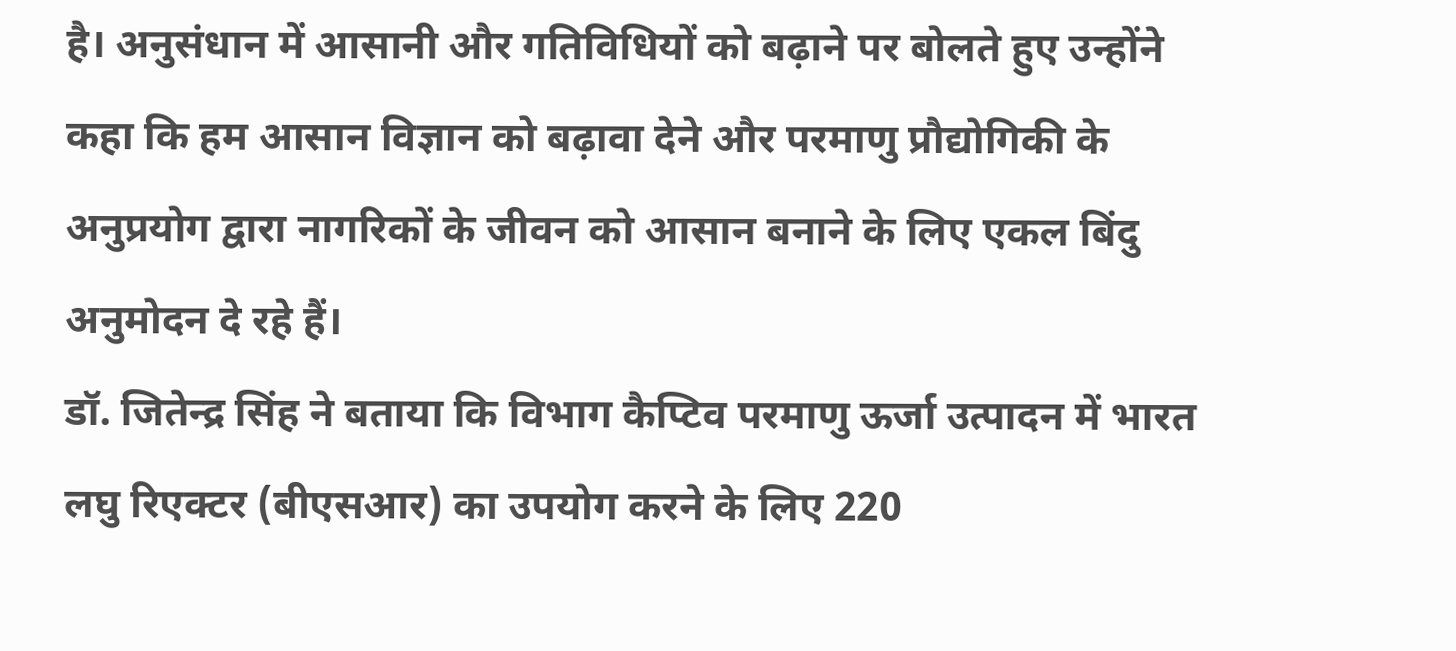है। अनुसंधान में आसानी और गतिविधियों को बढ़ाने पर बोलते हुए उन्होंने कहा कि हम आसान विज्ञान को बढ़ावा देने और परमाणु प्रौद्योगिकी के अनुप्रयोग द्वारा नागरिकों के जीवन को आसान बनाने के लिए एकल बिंदु अनुमोदन दे रहे हैं।
डॉ. जितेन्द्र सिंह ने बताया कि विभाग कैप्टिव परमाणु ऊर्जा उत्पादन में भारत लघु रिएक्टर (बीएसआर) का उपयोग करने के लिए 220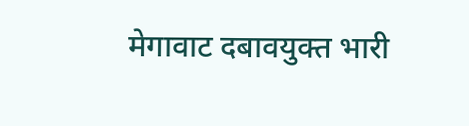मेगावाट दबावयुक्त भारी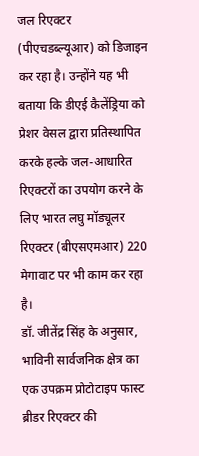जल रिएक्टर (पीएचडब्ल्यूआर) को डिजाइन कर रहा है। उन्होंने यह भी बताया कि डीएई कैलेंड्रिया को प्रेशर वेसल द्वारा प्रतिस्थापित करके हल्के जल-आधारित रिएक्टरों का उपयोग करने के लिए भारत लघु मॉड्यूलर रिएक्टर (बीएसएमआर) 220 मेगावाट पर भी काम कर रहा है।
डॉ. जीतेंद्र सिंह के अनुसार, भाविनी सार्वजनिक क्षेत्र का एक उपक्रम प्रोटोटाइप फास्ट ब्रीडर रिएक्टर की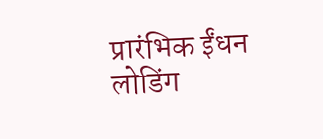प्रारंभिक ईंधन लोडिंग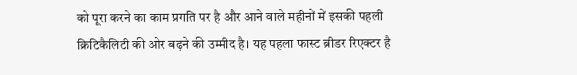को पूरा करने का काम प्रगति पर है और आने वाले महीनों में इसकी पहली क्रिटिकैलिटी की ओर बढ़ने की उम्मीद है। यह पहला फास्ट ब्रीडर रिएक्टर है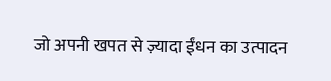जो अपनी खपत से ज़्यादा ईंधन का उत्पादन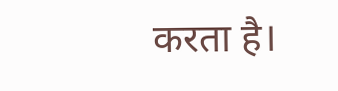करता है।